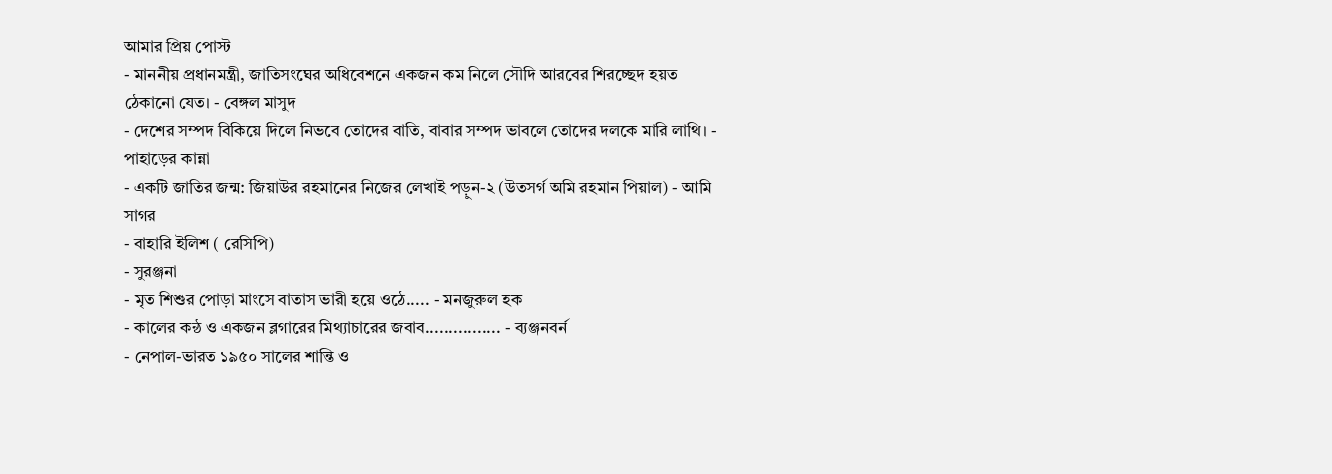আমার প্রিয় পোস্ট
- মাননীয় প্রধানমন্ত্রী, জাতিসংঘের অধিবেশনে একজন কম নিলে সৌদি আরবের শিরচ্ছেদ হয়ত ঠেকানো যেত। - বেঙ্গল মাসুদ
- দেশের সম্পদ বিকিয়ে দিলে নিভবে তোদের বাতি, বাবার সম্পদ ভাবলে তোদের দলকে মারি লাথি। - পাহাড়ের কান্না
- একটি জাতির জন্ম: জিয়াউর রহমানের নিজের লেখাই পড়ুন-২ (উতসর্গ অমি রহমান পিয়াল) - আমি সাগর
- বাহারি ইলিশ ( রেসিপি)
- সুরঞ্জনা
- মৃত শিশুর পোড়া মাংসে বাতাস ভারী হয়ে ওঠে..... - মনজুরুল হক
- কালের কন্ঠ ও একজন ব্লগারের মিথ্যাচারের জবাব................ - ব্যঞ্জনবর্ন
- নেপাল-ভারত ১৯৫০ সালের শান্তি ও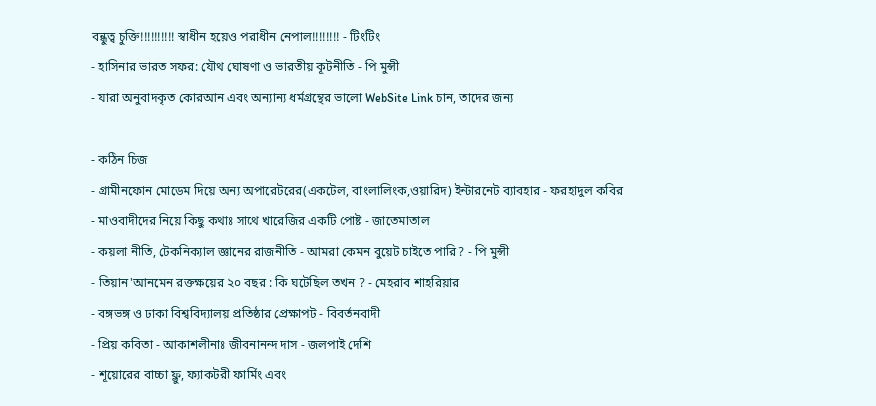বন্ধুত্ব চুক্তি!!!!!!!!!! স্বাধীন হয়েও পরাধীন নেপাল!!!!!!!! - টিংটিং
- হাসিনার ভারত সফর: যৌথ ঘোষণা ও ভারতীয় কূটনীতি - পি মুন্সী
- যারা অনুবাদকৃত কোরআন এবং অন্যান্য ধর্মগ্রন্থের ভালো WebSite Link চান, তাদের জন্য

- কঠিন চিজ
- গ্রামীনফোন মোডেম দিয়ে অন্য অপারেটরের(একটেল, বাংলালিংক,ওয়ারিদ) ইন্টারনেট ব্যাবহার - ফরহাদুল কবির
- মাওবাদীদের নিয়ে কিছু কথাঃ সাথে খারেজির একটি পোষ্ট - জাতেমাতাল
- কয়লা নীতি, টেকনিক্যাল জ্ঞানের রাজনীতি - আমরা কেমন বুয়েট চাইতে পারি? - পি মুন্সী
- তিয়ান'আনমেন রক্তক্ষয়ের ২০ বছর : কি ঘটেছিল তখন ? - মেহরাব শাহরিয়ার
- বঙ্গভঙ্গ ও ঢাকা বিশ্ববিদ্যালয় প্রতিষ্ঠার প্রেক্ষাপট - বিবর্তনবাদী
- প্রিয় কবিতা - আকাশলীনাঃ জীবনানন্দ দাস - জলপাই দেশি
- শূয়োরের বাচ্চা ফ্লু, ফ্যাকটরী ফার্মিং এবং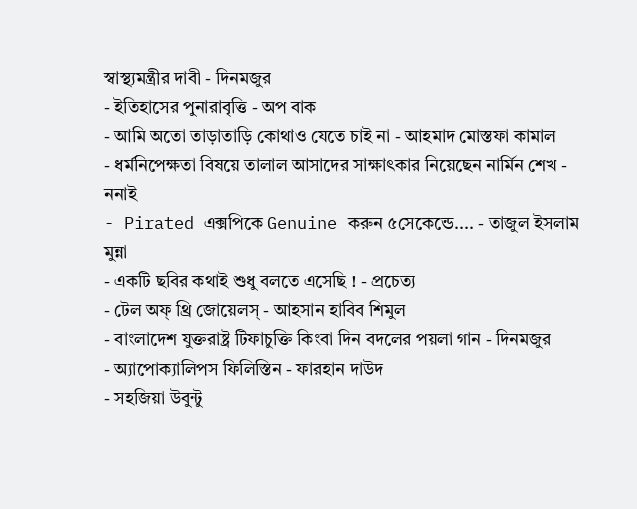স্বাস্থ্যমন্ত্রীর দাবী - দিনমজুর
- ইতিহাসের পুনারাবৃত্তি - অপ বাক
- আমি অতো তাড়াতাড়ি কোথাও যেতে চাই না - আহমাদ মোস্তফা কামাল
- ধর্মনিপেক্ষতা বিষয়ে তালাল আসাদের সাক্ষাৎকার নিয়েছেন নার্মিন শেখ - ননাই
- Pirated এক্সপিকে Genuine করুন ৫সেকেন্ডে.... - তাজুল ইসলাম মুন্না
- একটি ছবির কথাই শুধু বলতে এসেছি ! - প্রচেত্য
- টেল অফ্ থ্রি জোয়েলস্ - আহসান হাবিব শিমুল
- বাংলাদেশ যুক্তরাষ্ট্র টিফাচুক্তি কিংবা দিন বদলের পয়লা গান - দিনমজুর
- অ্যাপোক্যালিপস ফিলিস্তিন - ফারহান দাউদ
- সহজিয়া উবুন্টু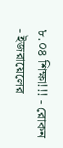৮.০৪ শিক্ষা!!! - রোকন
- ইজরায়েলের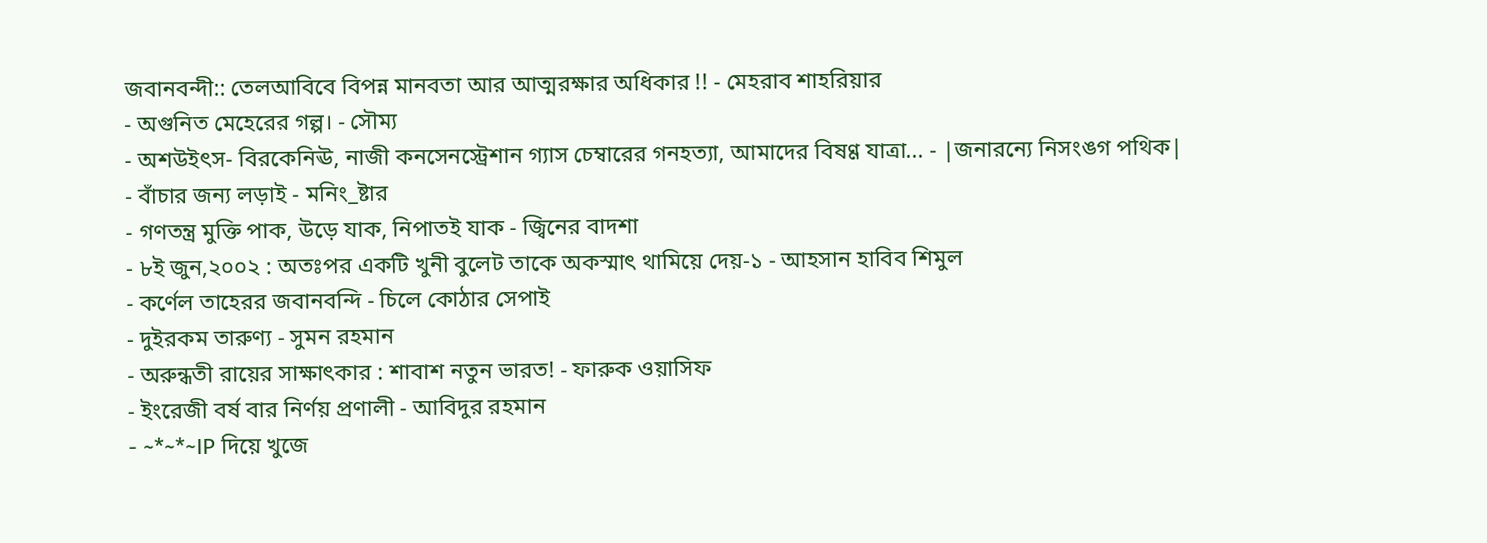জবানবন্দী:: তেলআবিবে বিপন্ন মানবতা আর আত্মরক্ষার অধিকার !! - মেহরাব শাহরিয়ার
- অগুনিত মেহেরের গল্প। - সৌম্য
- অশউইৎস- বিরকেনিঊ, নাজী কনসেনস্ট্রেশান গ্যাস চেম্বারের গনহত্যা, আমাদের বিষণ্ণ যাত্রা... - |জনারন্যে নিসংঙগ পথিক|
- বাঁচার জন্য লড়াই - মনিং_ষ্টার
- গণতন্ত্র মুক্তি পাক, উড়ে যাক, নিপাতই যাক - জ্বিনের বাদশা
- ৮ই জুন,২০০২ : অতঃপর একটি খুনী বুলেট তাকে অকস্মাৎ থামিয়ে দেয়-১ - আহসান হাবিব শিমুল
- কর্ণেল তাহেরর জবানবন্দি - চিলে কোঠার সেপাই
- দুইরকম তারুণ্য - সুমন রহমান
- অরুন্ধতী রায়ের সাক্ষাৎকার : শাবাশ নতুন ভারত! - ফারুক ওয়াসিফ
- ইংরেজী বর্ষ বার নির্ণয় প্রণালী - আবিদুর রহমান
- ~*~*~IP দিয়ে খুজে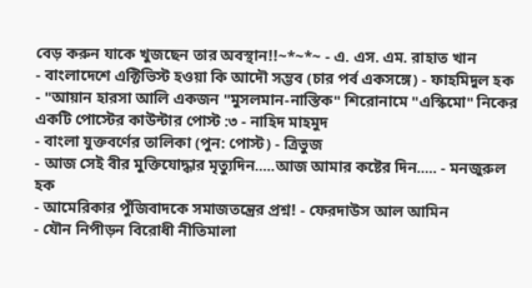বেড় করুন যাকে খুজছেন তার অবস্থান!!~*~*~ - এ. এস. এম. রাহাত খান
- বাংলাদেশে এক্টিভিস্ট হওয়া কি আদৌ সম্ভব (চার পর্ব একসঙ্গে) - ফাহমিদুল হক
- "আয়ান হারসা আলি একজন "মুসলমান-নাস্তিক" শিরোনামে "এস্কিমো" নিকের একটি পোস্টের কাউন্টার পোস্ট :৩ - নাহিদ মাহমুদ
- বাংলা যুক্তবর্ণের তালিকা (পুন: পোস্ট) - ত্রিভুজ
- আজ সেই বীর মুক্তিযোদ্ধার মৃত্যুদিন.....আজ আমার কষ্টের দিন..... - মনজুরুল হক
- আমেরিকার পুঁজিবাদকে সমাজতন্ত্রের প্রশ্ন! - ফেরদাউস আল আমিন
- যৌন নিপীড়ন বিরোধী নীতিমালা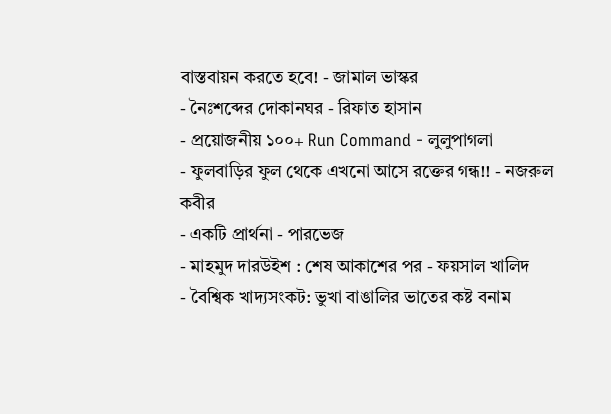বাস্তবায়ন করতে হবে! - জামাল ভাস্কর
- নৈঃশব্দের দোকানঘর - রিফাত হাসান
- প্রয়োজনীয় ১০০+ Run Command - লুলুপাগলা
- ফুলবাড়ির ফুল থেকে এখনো আসে রক্তের গন্ধ!! - নজরুল কবীর
- একটি প্রার্থনা - পারভেজ
- মাহমুদ দারউইশ : শেষ আকাশের পর - ফয়সাল খালিদ
- বৈশ্বিক খাদ্যসংকট: ভুখা বাঙালির ভাতের কষ্ট বনাম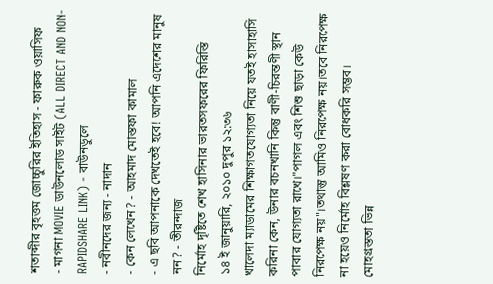শতাব্দীর বৃহত্তম জোচ্চুরির ইতিহাস - ফারুক ওয়াসিফ
- মাগনা MOVIE ডাউনলোড সাইট (ALL DIRECT AND NON-RAPIDSHARE LINK) - বাউনডুলে
- নবীনদের জন্য - নাদান
- কেন লেখেন? - আহমাদ মোস্তফা কামাল
- এ ছবি আপনাকে দেখতেই হবে! আপনি এদেশের মানুষ নন? - তীরন্দাজ
নির্মোহ দৃষ্টিতে শেখ হাসিনার ভারতসফরের ফিরিস্তি
১৪ ই জানুয়ারি, ২০১০ দুপুর ১২:৩৬
খালেদা ম্যাডামের শিক্ষাগতযোগ্যতা নিয়ে যতই হাসাহাসি করিনা কেন, উনার বচনখানি কিন্তু বাণী-চিরন্তণী স্থান পাবার যোগ্যতা রাখে।"পাগল এবং শিশু ছাড়া কেউ নিরপেক্ষ নয়"।তথাস্তু আমিও নিরপেক্ষ নয়।তবে নিরপেক্ষ না হয়েও নির্মোহ বিশ্লষণ করা বোধকরি সম্ভব।
মোহগ্রস্ততা ভিন্ন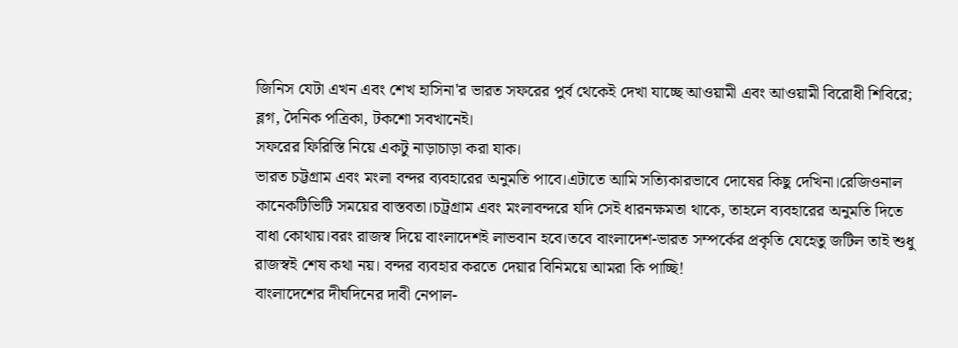জিনিস যেটা এখন এবং শেখ হাসিনা'র ভারত সফরের পুর্ব থেকেই দেখা যাচ্ছে আওয়ামী এবং আওয়ামী বিরোধী শিবিরে; ব্লগ, দৈনিক পত্রিকা, টকশো সবখানেই।
সফরের ফিরিস্তি নিয়ে একটু নাড়াচাড়া করা যাক।
ভারত চট্টগ্রাম এবং মংলা বন্দর ব্যবহারের অনুমতি পাবে।এটাতে আমি সত্যিকারভাবে দোষের কিছু দেখিনা।রেজিওনাল কানেকটিভিটি সময়ের বাস্তবতা।চট্রগ্রাম এবং মংলাবন্দরে যদি সেই ধারনক্ষমতা থাকে, তাহলে ব্যবহারের অনুমতি দিতে বাধা কোথায়।বরং রাজস্ব দিয়ে বাংলাদেশই লাভবান হবে।তবে বাংলাদেশ-ভারত সম্পর্কের প্রকৃতি যেহেতু জটিল তাই শুধু রাজস্বই শেষ কথা নয়। বন্দর ব্যবহার করতে দেয়ার বিনিময়ে আমরা কি পাচ্ছি!
বাংলাদেশের দীর্ঘদিনের দাবী নেপাল-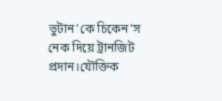ভুটান'কে চিকেন'স নেক দিয়ে ট্রানজিট প্রদান।যৌক্তিক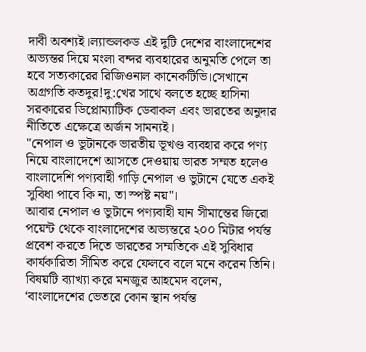দাবী অবশ্যই।ল্যান্ডলকড এই দুটি দেশের বাংলাদেশের অভ্যন্তর দিয়ে মংলা বন্দর ব্যবহারের অনুমতি পেলে তা হবে সত্যকারের রিজিওনাল কানেকটিভি।সেখানে অগ্রগতি কতদুর!দু:খের সাথে বলতে হচ্ছে হাসিনা সরকারের ডিপ্লোম্যাটিক ডেবাকল এবং ভারতের অনুদার নীতিতে এক্ষেত্রে অর্জন সামন্যই।
"নেপাল ও ভুটানকে ভারতীয় ভূখণ্ড ব্যবহার করে পণ্য নিয়ে বাংলাদেশে আসতে দেওয়ায় ভারত সম্মত হলেও বাংলাদেশি পণ্যবাহী গাড়ি নেপাল ও ভুটানে যেতে একই সুবিধা পাবে কি না, তা স্পষ্ট নয়"।
আবার নেপাল ও ভুটানে পণ্যবাহী যান সীমান্তের জিরো পয়েন্ট থেকে বাংলাদেশের অভ্যন্তরে ২০০ মিটার পর্যন্ত প্রবেশ করতে দিতে ভারতের সম্মতিকে এই সুবিধার কার্যকারিতা সীমিত করে ফেলবে বলে মনে করেন তিনি।
বিষয়টি ব্যাখ্যা করে মনজুর আহমেদ বলেন, ‘বাংলাদেশের ভেতরে কোন স্থান পর্যন্ত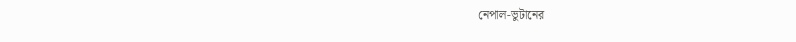নেপাল-ভুটানের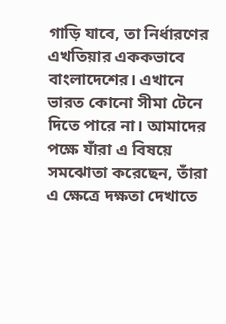গাড়ি যাবে, তা নির্ধারণের এখতিয়ার এককভাবে বাংলাদেশের। এখানে ভারত কোনো সীমা টেনে দিতে পারে না। আমাদের পক্ষে যাঁরা এ বিষয়ে সমঝোতা করেছেন, তাঁরা এ ক্ষেত্রে দক্ষতা দেখাতে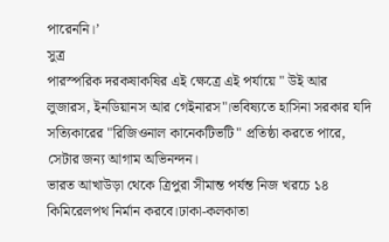পারেননি।’
সুত্র
পারস্পরিক দরকষাকষির এই ক্ষেত্রে এই পর্যায়ে " উই আর লুজারস, ইনডিয়ানস আর গেইনারস"।ভবিষ্যতে হাসিনা সরকার যদি সত্যিকারের "রিজিওনাল কানেকটিভটি" প্রতিষ্ঠা করতে পারে, সেটার জন্য আগাম অভিনন্দন।
ভারত আখাউড়া থেকে ত্রিপুরা সীমান্ত পর্যন্ত নিজ খরচে ১৪ কিমিরেলপথ নির্মান করবে।ঢাকা-কলকাতা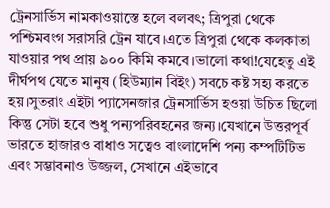ট্রেনসার্ভিস নামকাওয়াস্তে হলে বলবৎ; ত্রিপুরা থেকে পশ্চিমবংগ সরাসরি ট্রেন যাবে।এতে ত্রিপুরা থেকে কলকাতা যাওয়ার পথ প্রায় ৯০০ কিমি কমবে।ভালো কথা!যেহেতু এই দীর্ঘপথ যেতে মানুষ (হিউম্যান বিইং) সবচে কষ্ট সহ্য করতে হয়।সুতরাং এইটা প্যাসেনজার ট্রেনসার্ভিস হওয়া উচিত ছিলো কিন্তু সেটা হবে শুধু পন্যপরিবহনের জন্য।যেখানে উত্তরপূর্ব ভারতে হাজারও বাধাও সত্বেও বাংলাদেশি পন্য কম্পটিটিভ এবং সম্ভাবনাও উজ্জল, সেখানে এইভাবে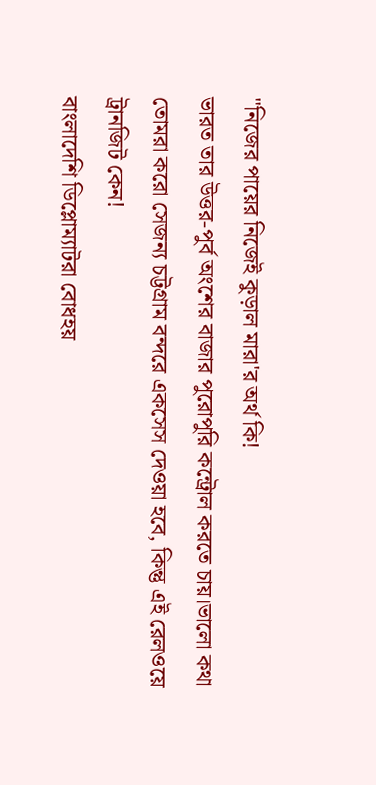"নিজের পায়ের নিজেই কুড়াল মারা'র অর্থ কি!
ভারত তার উত্তর-পুর্ব অংশের বাজার পুরোপুরি কন্ট্রোল করতে চায়।ভালো কথা তোমরা করো সেজন্য চট্টগ্রাম বন্দরে একসেস দেওয়া হবে, কিন্তু এই রেলওয়ে ট্রানজিট কেন!
বাংলাদেশি ডিপ্লোম্যাটরা বোধহয়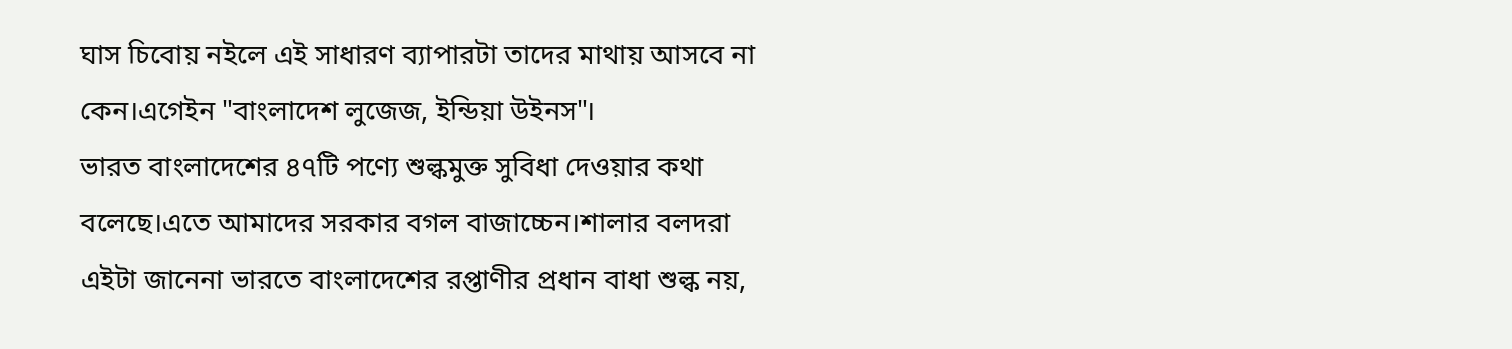ঘাস চিবোয় নইলে এই সাধারণ ব্যাপারটা তাদের মাথায় আসবে না কেন।এগেইন "বাংলাদেশ লুজেজ, ইন্ডিয়া উইনস"।
ভারত বাংলাদেশের ৪৭টি পণ্যে শুল্কমুক্ত সুবিধা দেওয়ার কথা বলেছে।এতে আমাদের সরকার বগল বাজাচ্চেন।শালার বলদরা এইটা জানেনা ভারতে বাংলাদেশের রপ্তাণীর প্রধান বাধা শুল্ক নয়,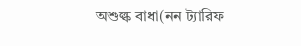অশুল্ক বাধা(নন ট্যারিফ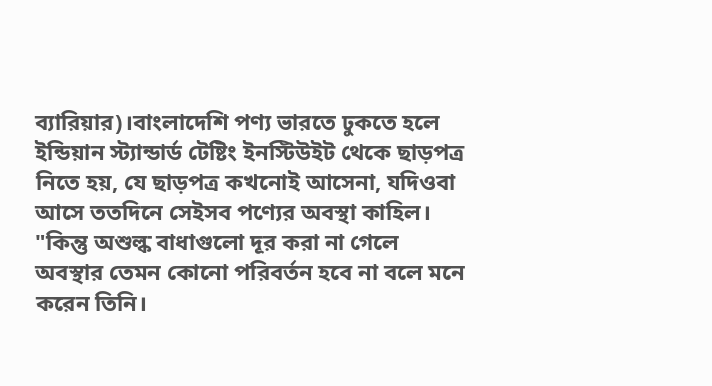ব্যারিয়ার)।বাংলাদেশি পণ্য ভারতে ঢুকতে হলে ইন্ডিয়ান স্ট্যান্ডার্ড টেষ্টিং ইনস্টিউইট থেকে ছাড়পত্র নিতে হয়, যে ছাড়পত্র কখনোই আসেনা, যদিওবা আসে ততদিনে সেইসব পণ্যের অবস্থা কাহিল।
"কিন্তু অশুল্ক বাধাগুলো দূর করা না গেলে অবস্থার তেমন কোনো পরিবর্তন হবে না বলে মনে করেন তিনি।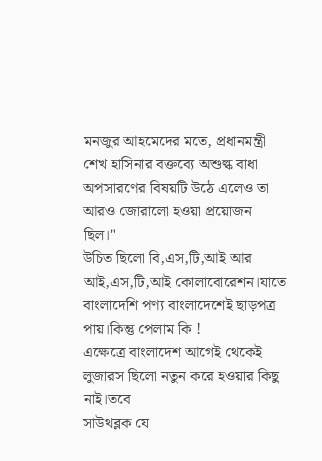মনজুর আহমেদের মতে, প্রধানমন্ত্রী শেখ হাসিনার বক্তব্যে অশুল্ক বাধা অপসারণের বিষয়টি উঠে এলেও তা আরও জোরালো হওয়া প্রয়োজন ছিল।"
উচিত ছিলো বি,এস,টি,আই আর আই,এস,টি,আই কোলাবোরেশন।যাতে বাংলাদেশি পণ্য বাংলাদেশেই ছাড়পত্র পায়।কিন্তু পেলাম কি !
এক্ষেত্রে বাংলাদেশ আগেই থেকেই লুজারস ছিলো নতুন করে হওয়ার কিছু নাই।তবে
সাউথব্লক যে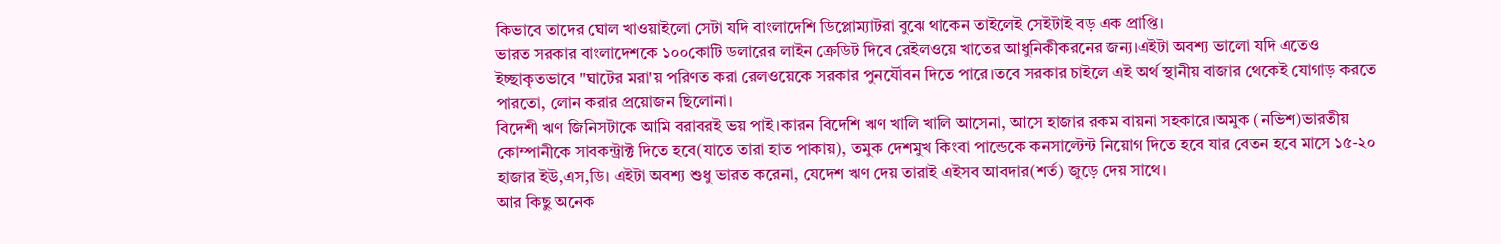কিভাবে তাদের ঘোল খাওয়াইলো সেটা যদি বাংলাদেশি ডিপ্লোম্যাটরা বুঝে থাকেন তাইলেই সেইটাই বড় এক প্রাপ্তি।
ভারত সরকার বাংলাদেশকে ১০০কোটি ডলারের লাইন ক্রেডিট দিবে রেইলওয়ে খাতের আধুনিকীকরনের জন্য।এইটা অবশ্য ভালো যদি এতেও ইচ্ছাকৃতভাবে "ঘাটের মরা'য় পরিণত করা রেলওয়েকে সরকার পুনর্যৌবন দিতে পারে।তবে সরকার চাইলে এই অর্থ স্থানীয় বাজার থেকেই যোগাড় করতে পারতো, লোন করার প্রয়োজন ছিলোনা।
বিদেশী ঋণ জিনিসটাকে আমি বরাবরই ভয় পাই।কারন বিদেশি ঋণ খালি খালি আসেনা, আসে হাজার রকম বায়না সহকারে।অমুক (নভিশ)ভারতীয় কোম্পানীকে সাবকন্ট্রাক্ট দিতে হবে(যাতে তারা হাত পাকায়), তমুক দেশমুখ কিংবা পান্ডেকে কনসাল্টেন্ট নিয়োগ দিতে হবে যার বেতন হবে মাসে ১৫-২০ হাজার ইউ,এস,ডি। এইটা অবশ্য শুধু ভারত করেনা, যেদেশ ঋণ দেয় তারাই এইসব আবদার(শর্ত) জুড়ে দেয় সাথে।
আর কিছু অনেক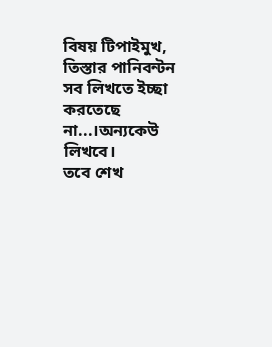বিষয় টিপাইমুখ, তিস্তার পানিবন্টন সব লিখতে ইচ্ছা করতেছে না...।অন্যকেউ লিখবে।
তবে শেখ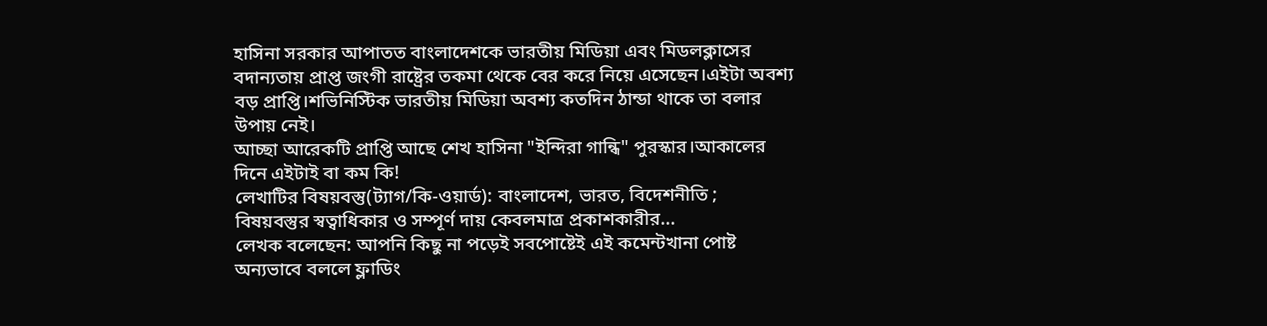হাসিনা সরকার আপাতত বাংলাদেশকে ভারতীয় মিডিয়া এবং মিডলক্লাসের বদান্যতায় প্রাপ্ত জংগী রাষ্ট্রের তকমা থেকে বের করে নিয়ে এসেছেন।এইটা অবশ্য বড় প্রাপ্তি।শভিনিস্টিক ভারতীয় মিডিয়া অবশ্য কতদিন ঠান্ডা থাকে তা বলার উপায় নেই।
আচ্ছা আরেকটি প্রাপ্তি আছে শেখ হাসিনা "ইন্দিরা গান্ধি" পুরস্কার।আকালের দিনে এইটাই বা কম কি!
লেখাটির বিষয়বস্তু(ট্যাগ/কি-ওয়ার্ড): বাংলাদেশ, ভারত, বিদেশনীতি ;
বিষয়বস্তুর স্বত্বাধিকার ও সম্পূর্ণ দায় কেবলমাত্র প্রকাশকারীর...
লেখক বলেছেন: আপনি কিছু না পড়েই সবপোষ্টেই এই কমেন্টখানা পোষ্ট অন্যভাবে বললে ফ্লাডিং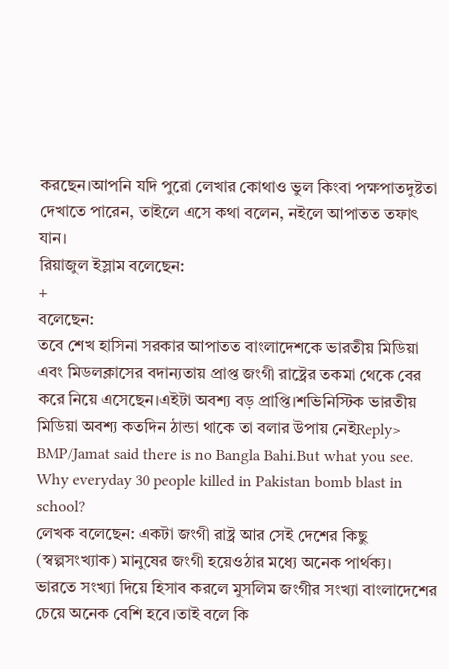করছেন।আপনি যদি পুরো লেখার কোথাও ভুল কিংবা পক্ষপাতদুষ্টতা দেখাতে পারেন, তাইলে এসে কথা বলেন, নইলে আপাতত তফাৎ যান।
রিয়াজুল ইস্লাম বলেছেন:
+
বলেছেন:
তবে শেখ হাসিনা সরকার আপাতত বাংলাদেশকে ভারতীয় মিডিয়া এবং মিডলক্লাসের বদান্যতায় প্রাপ্ত জংগী রাষ্ট্রের তকমা থেকে বের করে নিয়ে এসেছেন।এইটা অবশ্য বড় প্রাপ্তি।শভিনিস্টিক ভারতীয় মিডিয়া অবশ্য কতদিন ঠান্ডা থাকে তা বলার উপায় নেইReply>
BMP/Jamat said there is no Bangla Bahi.But what you see.
Why everyday 30 people killed in Pakistan bomb blast in school?
লেখক বলেছেন: একটা জংগী রাষ্ট্র আর সেই দেশের কিছু (স্বল্পসংখ্যাক) মানুষের জংগী হয়েওঠার মধ্যে অনেক পার্থক্য।
ভারতে সংখ্যা দিয়ে হিসাব করলে মুসলিম জংগীর সংখ্যা বাংলাদেশের চেয়ে অনেক বেশি হবে।তাই বলে কি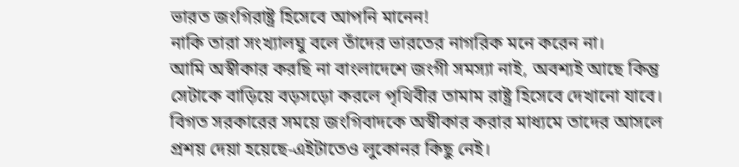ভারত জংগিরাষ্ট্র হিসেবে আপনি মানেন!
নাকি তারা সংখ্যালঘু বলে তাঁদের ভারতের নাগরিক মনে করেন না।
আমি অস্বীকার করছি না বাংলাদেশে জংগী সমস্যা নাই, অবশ্যই আছে কিন্তু সেটাকে বাড়িয়ে বড়সড়ো করলে পৃথিবীর তামাম রাষ্ট্র হিসেবে দেখানো যাবে।
বিগত সরকারের সময়ে জংগিবাদকে অস্বীকার করার মাধ্যমে তাদের আসলে প্রশয় দেয়া হয়েছে-এইটাতেও লুকোনর কিছু নেই।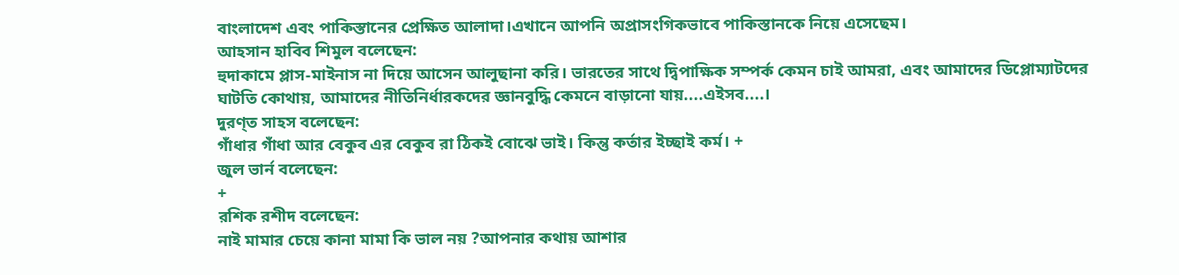বাংলাদেশ এবং পাকিস্তানের প্রেক্ষিত আলাদা।এখানে আপনি অপ্রাসংগিকভাবে পাকিস্তানকে নিয়ে এসেছেম।
আহসান হাবিব শিমুল বলেছেন:
হুদাকামে প্লাস-মাইনাস না দিয়ে আসেন আলুছানা করি। ভারতের সাথে দ্বিপাক্ষিক সম্পর্ক কেমন চাই আমরা, এবং আমাদের ডিপ্লোম্যাটদের ঘাটতি কোথায়, আমাদের নীতিনির্ধারকদের জ্ঞানবুদ্ধি কেমনে বাড়ানো যায়....এইসব....।
দুরণ্ত সাহস বলেছেন:
গাঁধার গাঁধা আর বেকুব এর বেকুব রা ঠিকই বোঝে ভাই। কিন্তু কর্তার ইচ্ছাই কর্ম। +
জুল ভার্ন বলেছেন:
+
রশিক রশীদ বলেছেন:
নাই মামার চেয়ে কানা মামা কি ভাল নয় ?আপনার কথায় আশার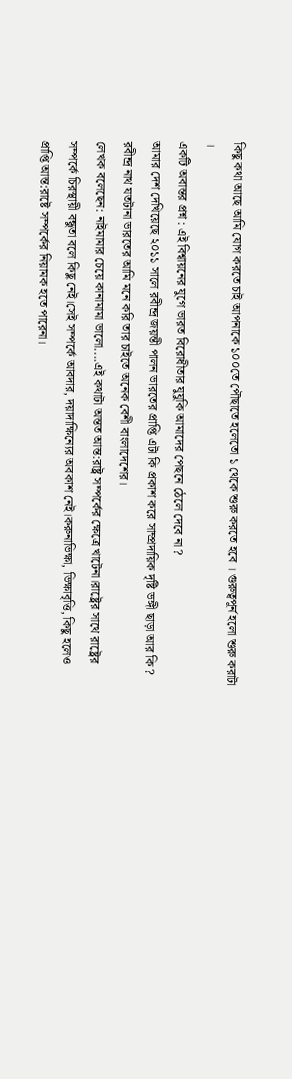কিছু কথা আছে আমি যোগ করতে চাই আপনাকে ১০০তে পৌছাতে হলেতো ১ থেকে শুরু করতে হবে । গুরুত্বপূর্ন হলো শুরু করাটা ।
একটি অবান্তর প্রশ্ন : এই বিশ্বায়নের যুগে ভারত বিরোধীতার যুযুকি আমাদের পেছনে ঠেলে দেবে না ?
আমার দেশ দেখিয়েছে ২০১১ সালে রবীন্দ্র জয়ন্তী পালন ভারতের প্রাপ্তি এটা কি প্রকাশ করে সাম্প্রদায়িক দৃষ্টি ভঙ্গী ছাড়া আর কি ? রবীন্দ্র নাথ যতটানা ভারতের আমি মনে করি তার চাইতে অনেক বেশী বাংলাদেশের।
লেখক বলেছেন: নাইমামার চেয়ে কানামামা ভালো....এই কথাটা অন্তত আন্ত:রাষ্ট্র সম্পর্কের ক্ষেত্রে খাটেনা।রাষ্ট্রের সাথে রাষ্ট্রের সম্পর্কে চিরস্থায়ী বন্ধুতা বলে কিছু নেই।সেই সম্পর্কে আবদার, দয়াদাক্ষিন্যের অবকাশ নেই।করুনাভিক্ষা, ভিক্ষাবৃত্তি, কিছু হলেও প্রাপ্তি আন্ত:রাষ্টে সম্পর্কের নিয়ামক হতে পারেনা।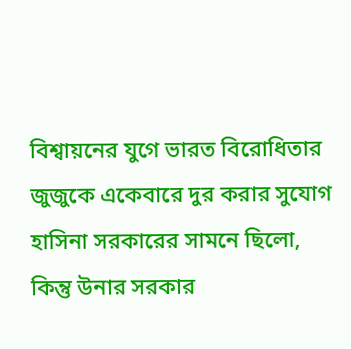বিশ্বায়নের যুগে ভারত বিরোধিতার জুজুকে একেবারে দুর করার সুযোগ হাসিনা সরকারের সামনে ছিলো, কিন্তু উনার সরকার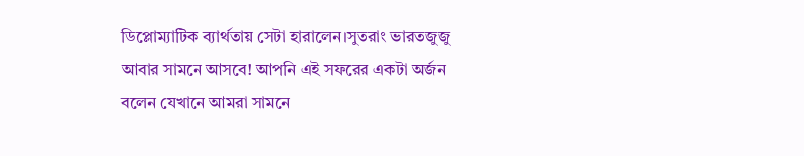ডিপ্লোম্যাটিক ব্যার্থতায় সেটা হারালেন।সুতরাং ভারতজুজু আবার সামনে আসবে! আপনি এই সফরের একটা অর্জন বলেন যেখানে আমরা সামনে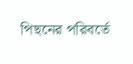পিছনের পরিবর্তে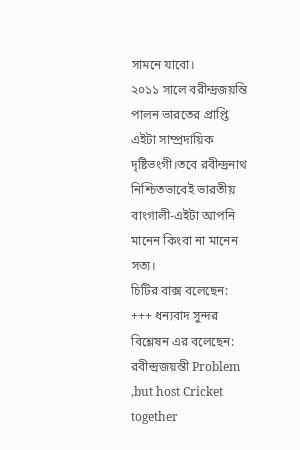সামনে যাবো।
২০১১ সালে বরীন্দ্রজয়ন্তি পালন ভারতের প্রাপ্তি এইটা সাম্প্রদায়িক দৃষ্টিভংগী।তবে রবীন্দ্রনাথ নিশ্চিতভাবেই ভারতীয় বাংগালী-এইটা আপনি মানেন কিংবা না মানেন সত্য।
চিটির বাক্স বলেছেন:
+++ ধন্যবাদ সুন্দর বিশ্লেষন এর বলেছেন: রবীন্দ্রজয়ন্তী Problem ,but host Cricket together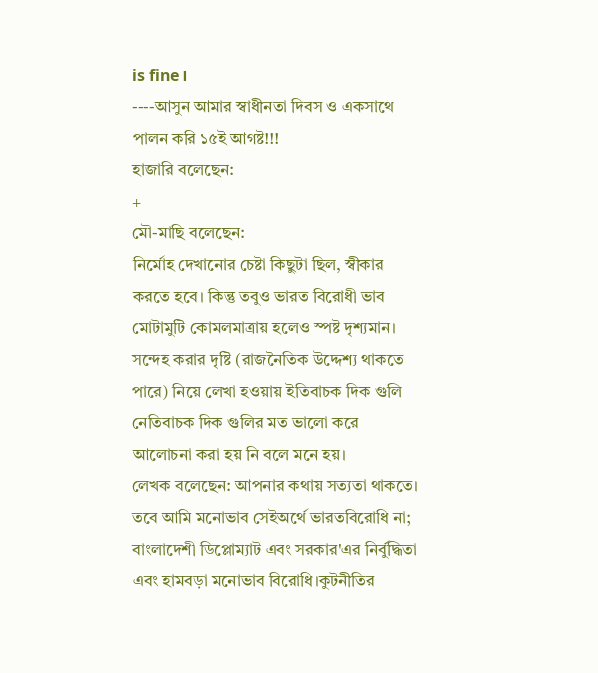is fine।
----আসুন আমার স্বাধীনতা দিবস ও একসাথে পালন করি ১৫ই আগষ্ট!!!
হাজারি বলেছেন:
+
মৌ-মাছি বলেছেন:
নির্মোহ দেখানোর চেষ্টা কিছুটা ছিল, স্বীকার করতে হবে। কিন্তু তবুও ভারত বিরোধী ভাব মোটামুটি কোমলমাত্রায় হলেও স্পষ্ট দৃশ্যমান। সন্দেহ করার দৃষ্টি (রাজনৈতিক উদ্দেশ্য থাকতে পারে) নিয়ে লেখা হওয়ায় ইতিবাচক দিক গুলি নেতিবাচক দিক গুলির মত ভালো করে আলোচনা করা হয় নি বলে মনে হয়।
লেখক বলেছেন: আপনার কথায় সত্যতা থাকতে।
তবে আমি মনোভাব সেইঅর্থে ভারতবিরোধি না; বাংলাদেশী ডিপ্লোম্যাট এবং সরকার'এর নির্বুদ্ধিতা এবং হামবড়া মনোভাব বিরোধি।কুটনীতির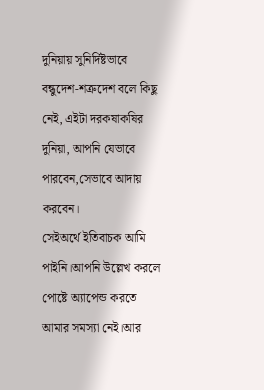দুনিয়ায় সুনির্দিষ্টভাবে বন্ধুদেশ-শত্রুদেশ বলে কিছু নেই, এইটা দরকষাকষির দুনিয়া, আপনি যেভাবে পারবেন,সেভাবে আদায় করবেন।
সেইঅর্থে ইতিবাচক আমি পাইনি।আপনি উল্লেখ করলে পোষ্টে অ্যাপেন্ড করতে আমার সমস্যা নেই।আর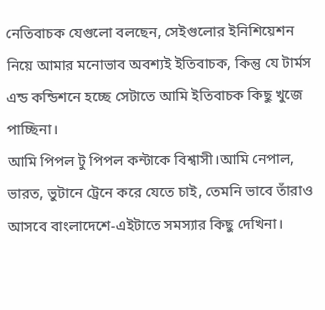নেতিবাচক যেগুলো বলছেন, সেইগুলোর ইনিশিয়েশন নিয়ে আমার মনোভাব অবশ্যই ইতিবাচক, কিন্তু যে টার্মস এন্ড কন্ডিশনে হচ্ছে সেটাতে আমি ইতিবাচক কিছু খুজে পাচ্ছিনা।
আমি পিপল টু পিপল কন্টাকে বিশ্বাসী।আমি নেপাল, ভারত, ভুটানে ট্রেনে করে যেতে চাই, তেমনি ভাবে তাঁরাও আসবে বাংলাদেশে-এইটাতে সমস্যার কিছু দেখিনা।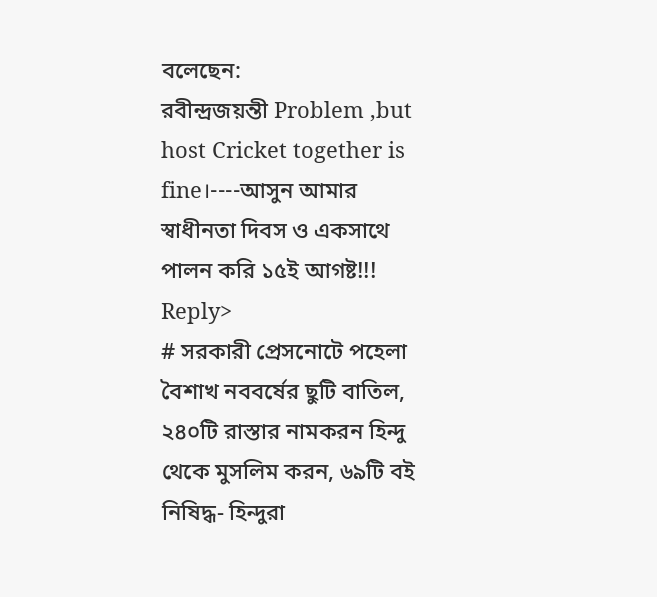বলেছেন:
রবীন্দ্রজয়ন্তী Problem ,but host Cricket together is fine।----আসুন আমার স্বাধীনতা দিবস ও একসাথে পালন করি ১৫ই আগষ্ট!!!
Reply>
# সরকারী প্রেসনোটে পহেলা বৈশাখ নববর্ষের ছুটি বাতিল, ২৪০টি রাস্তার নামকরন হিন্দু থেকে মুসলিম করন, ৬৯টি বই নিষিদ্ধ- হিন্দুরা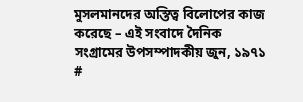মুসলমানদের অস্তিত্ব বিলোপের কাজ করেছে – এই সংবাদে দৈনিক সংগ্রামের উপসম্পাদকীয় জুন, ১৯৭১
#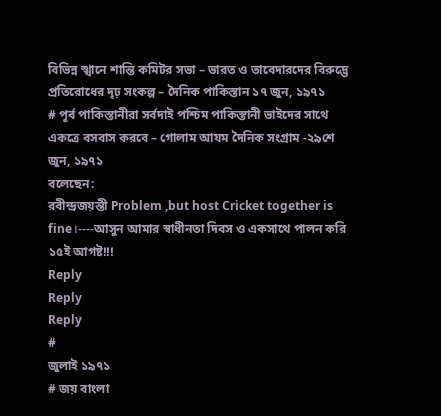বিভিন্ন স্খানে শান্তি কমিটর সভা – ভারত ও তাবেদারদের বিরুদ্ভে প্রতিরোধের দৃঢ় সংকল্প – দৈনিক পাকিস্তান ১৭ জুন, ১৯৭১
# পূর্ব পাকিস্তানীরা সর্বদাই পশ্চিম পাকিস্তানী ভাইদের সাথে একত্রে বসবাস করবে – গোলাম আযম দৈনিক সংগ্রাম -২৯শে জুন, ১৯৭১
বলেছেন:
রবীন্দ্রজয়ন্তী Problem ,but host Cricket together is fine।----আসুন আমার স্বাধীনতা দিবস ও একসাথে পালন করি ১৫ই আগষ্ট!!!
Reply
Reply
Reply
#
জুলাই ১৯৭১
# জয় বাংলা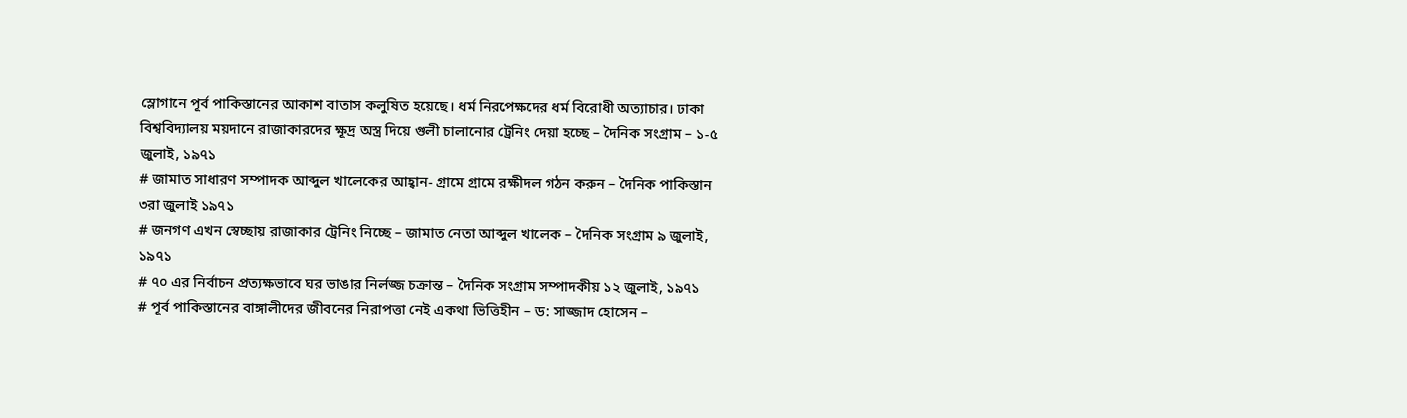স্লোগানে পূর্ব পাকিস্তানের আকাশ বাতাস কলুষিত হয়েছে। ধর্ম নিরপেক্ষদের ধর্ম বিরোধী অত্যাচার। ঢাকা বিশ্ববিদ্যালয় ময়দানে রাজাকারদের ক্ষূদ্র অস্ত্র দিয়ে গুলী চালানোর ট্রেনিং দেয়া হচ্ছে – দৈনিক সংগ্রাম – ১-৫ জুলাই, ১৯৭১
# জামাত সাধারণ সম্পাদক আব্দুল খালেকের আহ্বান- গ্রামে গ্রামে রক্ষীদল গঠন করুন – দৈনিক পাকিস্তান ৩রা জুলাই ১৯৭১
# জনগণ এখন স্বেচ্ছায় রাজাকার ট্রেনিং নিচ্ছে – জামাত নেতা আব্দুল খালেক – দৈনিক সংগ্রাম ৯ জুলাই, ১৯৭১
# ৭০ এর নির্বাচন প্রত্যক্ষভাবে ঘর ভাঙার নির্লজ্জ চক্রান্ত – দৈনিক সংগ্রাম সম্পাদকীয় ১২ জুলাই, ১৯৭১
# পূর্ব পাকিস্তানের বাঙ্গালীদের জীবনের নিরাপত্তা নেই একথা ভিত্তিহীন – ড: সাজ্জাদ হোসেন –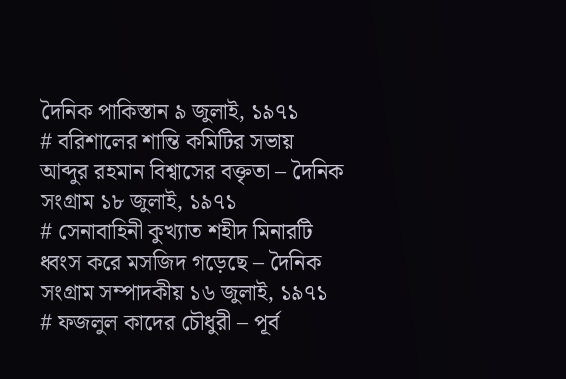দৈনিক পাকিস্তান ৯ জুলাই, ১৯৭১
# বরিশালের শান্তি কমিটির সভায় আব্দুর রহমান বিশ্বাসের বক্তৃতা – দৈনিক সংগ্রাম ১৮ জুলাই, ১৯৭১
# সেনাবাহিনী কুখ্যাত শহীদ মিনারটি ধ্বংস করে মসজিদ গড়েছে – দৈনিক সংগ্রাম সম্পাদকীয় ১৬ জুলাই, ১৯৭১
# ফজলুল কাদের চৌধুরী – পূর্ব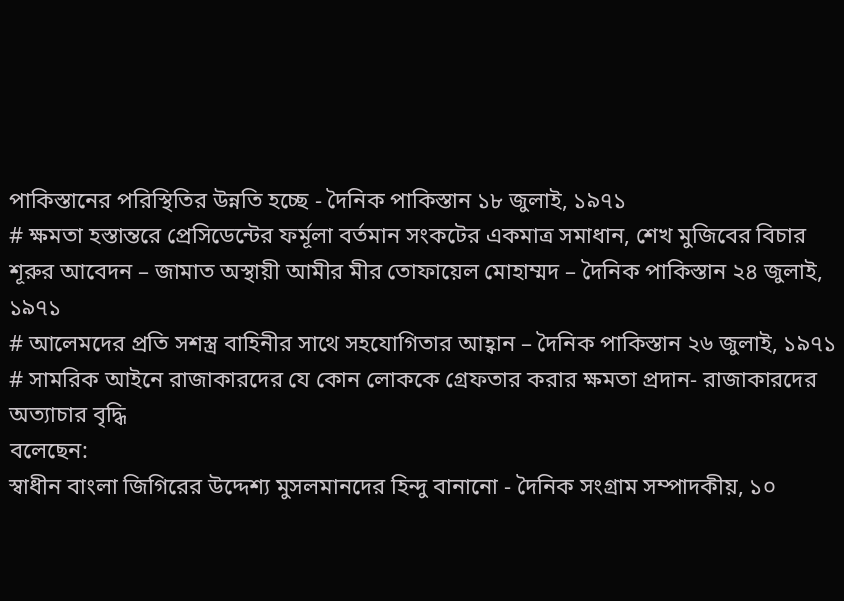পাকিস্তানের পরিস্থিতির উন্নতি হচ্ছে - দৈনিক পাকিস্তান ১৮ জুলাই, ১৯৭১
# ক্ষমতা হস্তান্তরে প্রেসিডেন্টের ফর্মূলা বর্তমান সংকটের একমাত্র সমাধান, শেখ মুজিবের বিচার শূরুর আবেদন – জামাত অস্থায়ী আমীর মীর তোফায়েল মোহাম্মদ – দৈনিক পাকিস্তান ২৪ জুলাই, ১৯৭১
# আলেমদের প্রতি সশস্ত্র বাহিনীর সাথে সহযোগিতার আহ্বান – দৈনিক পাকিস্তান ২৬ জুলাই, ১৯৭১
# সামরিক আইনে রাজাকারদের যে কোন লোককে গ্রেফতার করার ক্ষমতা প্রদান- রাজাকারদের অত্যাচার বৃদ্ধি
বলেছেন:
স্বাধীন বাংলা জিগিরের উদ্দেশ্য মুসলমানদের হিন্দু বানানো - দৈনিক সংগ্রাম সম্পাদকীয়, ১০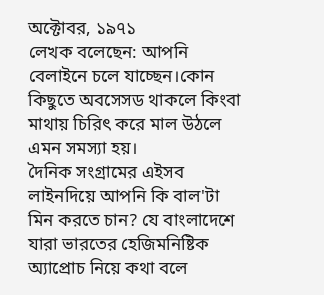অক্টোবর, ১৯৭১
লেখক বলেছেন: আপনি বেলাইনে চলে যাচ্ছেন।কোন কিছুতে অবসেসড থাকলে কিংবা মাথায় চিরিৎ করে মাল উঠলে এমন সমস্যা হয়।
দৈনিক সংগ্রামের এইসব লাইনদিয়ে আপনি কি বাল'টা মিন করতে চান? যে বাংলাদেশে যারা ভারতের হেজিমনিষ্টিক অ্যাপ্রোচ নিয়ে কথা বলে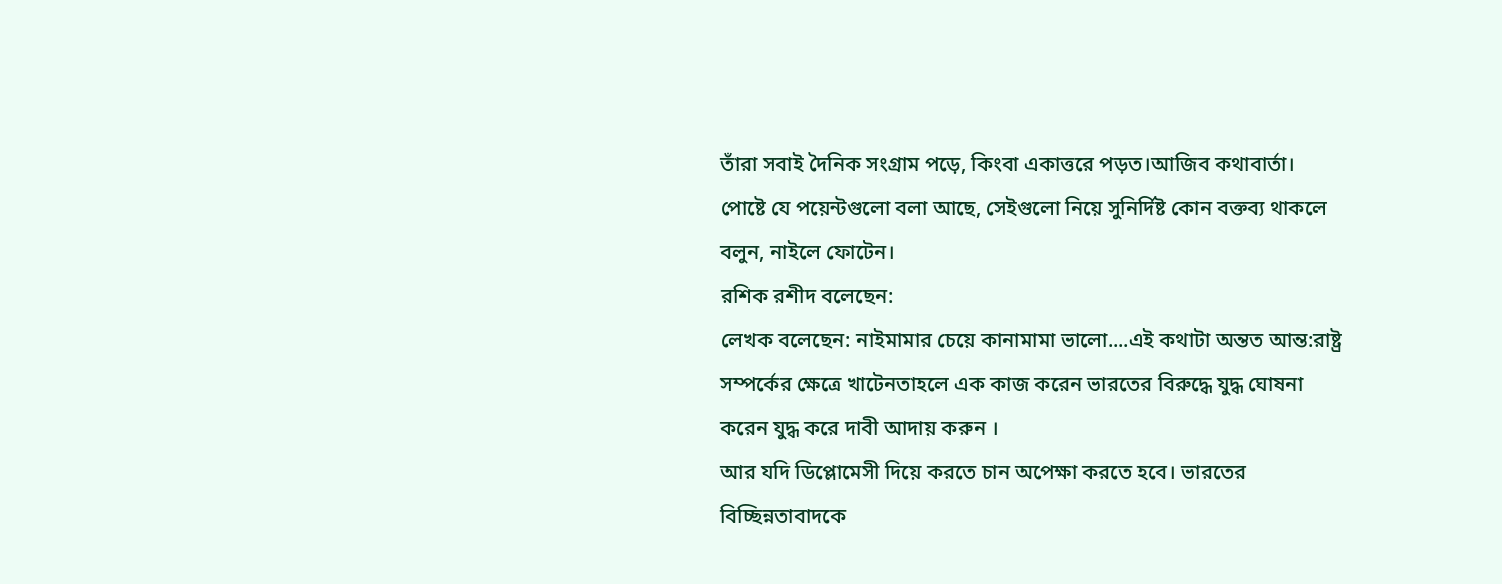তাঁরা সবাই দৈনিক সংগ্রাম পড়ে, কিংবা একাত্তরে পড়ত।আজিব কথাবার্তা।
পোষ্টে যে পয়েন্টগুলো বলা আছে, সেইগুলো নিয়ে সুনির্দিষ্ট কোন বক্তব্য থাকলে বলুন, নাইলে ফোটেন।
রশিক রশীদ বলেছেন:
লেখক বলেছেন: নাইমামার চেয়ে কানামামা ভালো....এই কথাটা অন্তত আন্ত:রাষ্ট্র সম্পর্কের ক্ষেত্রে খাটেনতাহলে এক কাজ করেন ভারতের বিরুদ্ধে যুদ্ধ ঘোষনা করেন যুদ্ধ করে দাবী আদায় করুন ।
আর যদি ডিপ্লোমেসী দিয়ে করতে চান অপেক্ষা করতে হবে। ভারতের বিচ্ছিন্নতাবাদকে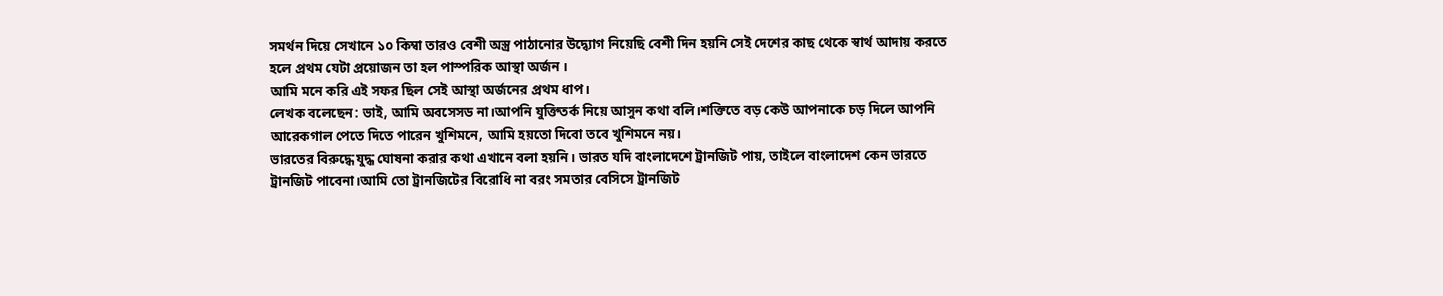সমর্থন দিয়ে সেখানে ১০ কিম্বা তারও বেশী অস্ত্র পাঠানোর উদ্ব্যোগ নিয়েছি বেশী দিন হয়নি সেই দেশের কাছ থেকে স্বার্থ আদায় করতে হলে প্রথম যেটা প্রয়োজন তা হল পাস্পরিক আস্থা অর্জন ।
আমি মনে করি এই সফর ছিল সেই আস্থা অর্জনের প্রথম ধাপ।
লেখক বলেছেন: ভাই, আমি অবসেসড না।আপনি যুক্তিতর্ক নিয়ে আসুন কথা বলি।শক্তিতে বড় কেউ আপনাকে চড় দিলে আপনি আরেকগাল পেতে দিতে পারেন খুশিমনে, আমি হয়তো দিবো তবে খুশিমনে নয়।
ভারতের বিরুদ্ধে যুদ্ধ ঘোষনা করার কথা এখানে বলা হয়নি। ভারত যদি বাংলাদেশে ট্রানজিট পায়, তাইলে বাংলাদেশ কেন ভারতে ট্রানজিট পাবেনা।আমি তো ট্রানজিটের বিরোধি না বরং সমতার বেসিসে ট্রানজিট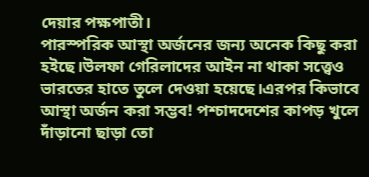দেয়ার পক্ষপাতী।
পারস্পরিক আস্থা অর্জনের জন্য অনেক কিছু করা হইছে।উলফা গেরিলাদের আইন না থাকা সত্ত্বেও ভারতের হাতে তুলে দেওয়া হয়েছে।এরপর কিভাবে আস্থা অর্জন করা সম্ভব! পশ্চাদদেশের কাপড় খুলে দাঁড়ানো ছাড়া তো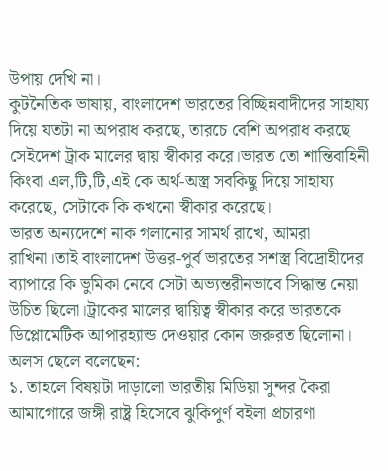উপায় দেখি না।
কুটনৈতিক ভাষায়, বাংলাদেশ ভারতের বিচ্ছিন্নবাদীদের সাহায্য দিয়ে যতটা না অপরাধ করছে, তারচে বেশি অপরাধ করছে সেইদেশ ট্রাক মালের দ্বায় স্বীকার করে।ভারত তো শান্তিবাহিনী কিংবা এল,টি,টি,এই কে অর্থ-অস্ত্র সবকিছু দিয়ে সাহায্য করেছে, সেটাকে কি কখনো স্বীকার করেছে।
ভারত অন্যদেশে নাক গলানোর সামর্থ রাখে, আমরা রাখিনা।তাই বাংলাদেশ উত্তর-পুর্ব ভারতের সশস্ত্র বিদ্রোহীদের ব্যাপারে কি ভুমিকা নেবে সেটা অভ্যন্তরীনভাবে সিদ্ধান্ত নেয়া উচিত ছিলো।ট্রাকের মালের দ্বায়িত্ব স্বীকার করে ভারতকে ডিপ্লোমেটিক আপারহ্যান্ড দেওয়ার কোন জরুরত ছিলোনা।
অলস ছেলে বলেছেন:
১. তাহলে বিষয়টা দাড়ালো ভারতীয় মিডিয়া সুন্দর কৈরা আমাগোরে জঙ্গী রাষ্ট্র হিসেবে ঝুকিপুর্ণ বইলা প্রচারণা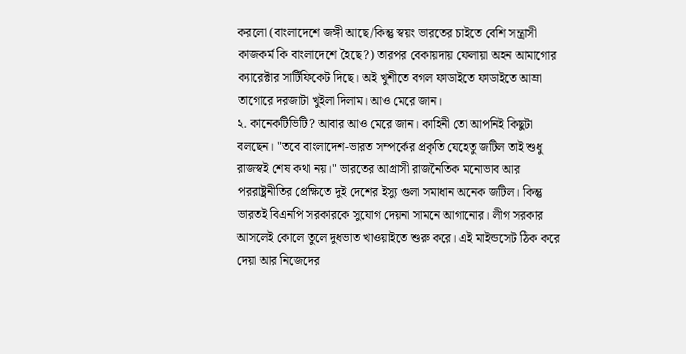করলো (বাংলাদেশে জঙ্গী আছে/কিন্তু স্বয়ং ভারতের চাইতে বেশি সন্ত্রাসী কাজকর্ম কি বাংলাদেশে হৈছে?) তারপর বেকায়দায় ফেলায়া অহন আমাগোর ক্যারেক্টার সার্টিফিকেট দিছে। অই খুশীতে বগল ফাডাইতে ফাডাইতে আম্রা তাগোরে দরজাটা খুইলা দিলাম। আও মেরে জান।
২. কানেকটিভিটি? আবার আও মেরে জান। কাহিনী তো আপনিই কিছুটা বলছেন। "তবে বাংলাদেশ-ভারত সম্পর্কের প্রকৃতি যেহেতু জটিল তাই শুধু রাজস্বই শেষ কথা নয়।" ভারতের আগ্রাসী রাজনৈতিক মনোভাব আর পররাষ্ট্রনীতির প্রেক্ষিতে দুই দেশের ইস্যু গুলা সমাধান অনেক জটিল। কিন্তু ভারতই বিএনপি সরকারকে সুযোগ দেয়না সামনে আগানোর। লীগ সরকার আসলেই কোলে তুলে দুধভাত খাওয়াইতে শুরু করে। এই মাইন্ডসেট ঠিক করে দেয়া আর নিজেদের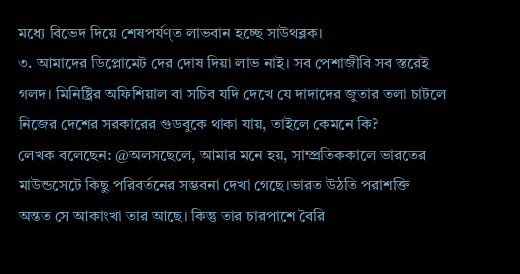মধ্যে বিভেদ দিয়ে শেষপর্যণ্ত লাভবান হচ্ছে সাউথব্লক।
৩. আমাদের ডিপ্লোমেট দের দোষ দিয়া লাভ নাই। সব পেশাজীবি সব স্তরেই গলদ। মিনিষ্ট্রির অফিশিয়াল বা সচিব যদি দেখে যে দাদাদের জুতার তলা চাটলে নিজের দেশের সরকারের গুডবুকে থাকা যায়, তাইলে কেমনে কি?
লেখক বলেছেন: @অলসছেলে, আমার মনে হয়, সাম্প্রতিককালে ভারতের মাউন্ডসেটে কিছু পরিবর্তনের সম্ভবনা দেখা গেছে।ভারত উঠতি পরাশক্তি অন্তত সে আকাংখা তার আছে। কিন্তু তার চারপাশে বৈরি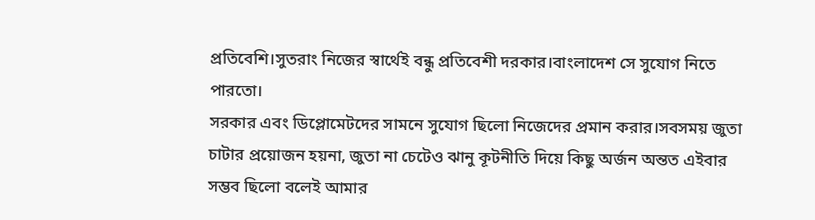প্রতিবেশি।সুতরাং নিজের স্বার্থেই বন্ধু প্রতিবেশী দরকার।বাংলাদেশ সে সুযোগ নিতে পারতো।
সরকার এবং ডিপ্লোমেটদের সামনে সুযোগ ছিলো নিজেদের প্রমান করার।সবসময় জুতা চাটার প্রয়োজন হয়না, জুতা না চেটেও ঝানু কূটনীতি দিয়ে কিছু অর্জন অন্তত এইবার সম্ভব ছিলো বলেই আমার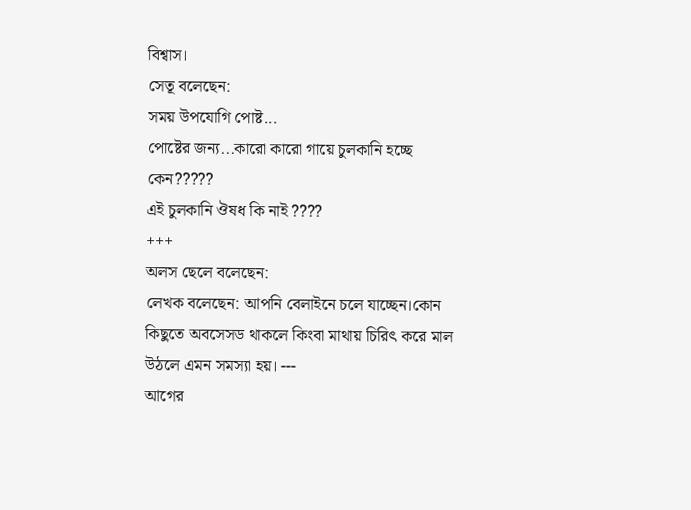বিশ্বাস।
সেতূ বলেছেন:
সময় উপযোগি পোষ্ট...
পোষ্টের জন্য...কারো কারো গায়ে চুলকানি হচ্ছে কেন?????
এই চুলকানি ঔষধ কি নাই ????
+++
অলস ছেলে বলেছেন:
লেখক বলেছেন: আপনি বেলাইনে চলে যাচ্ছেন।কোন কিছুতে অবসেসড থাকলে কিংবা মাথায় চিরিৎ করে মাল উঠলে এমন সমস্যা হয়। ---
আগের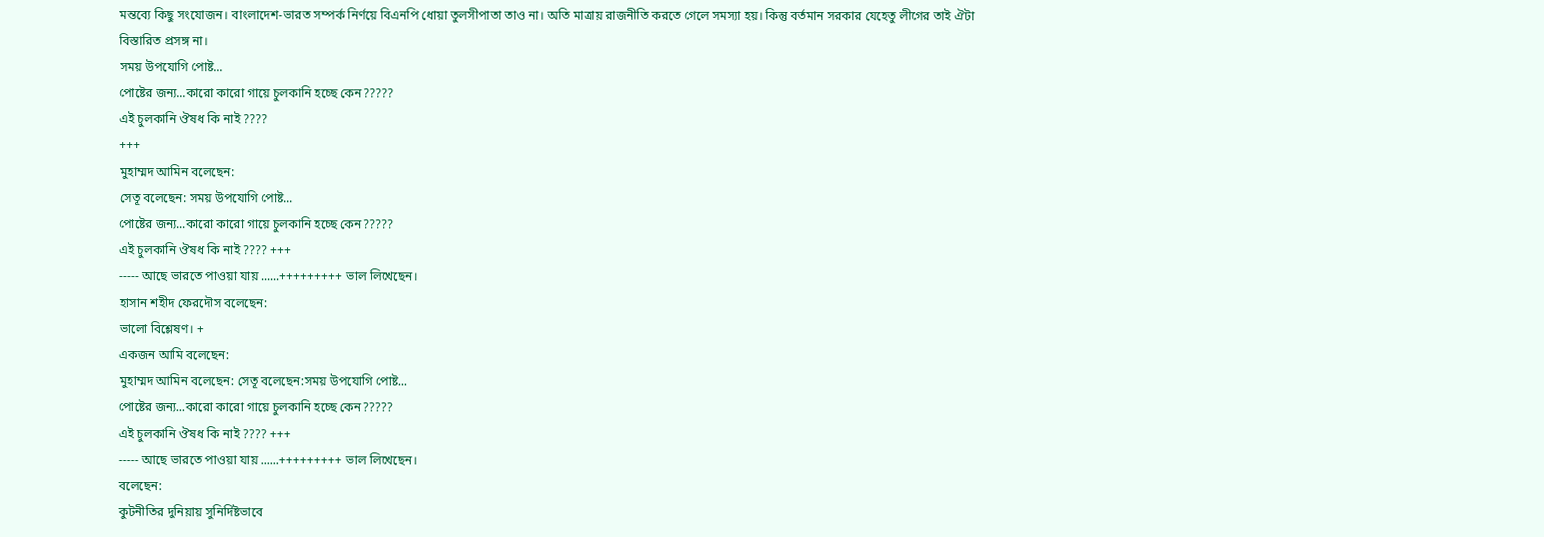মন্তব্যে কিছু সংযোজন। বাংলাদেশ-ভারত সম্পর্ক নির্ণয়ে বিএনপি ধোয়া তুলসীপাতা তাও না। অতি মাত্রায় রাজনীতি করতে গেলে সমস্যা হয়। কিন্তু বর্তমান সরকার যেহেতু লীগের তাই ঐটা বিস্তারিত প্রসঙ্গ না।
সময় উপযোগি পোষ্ট...
পোষ্টের জন্য...কারো কারো গায়ে চুলকানি হচ্ছে কেন?????
এই চুলকানি ঔষধ কি নাই ????
+++
মুহাম্মদ আমিন বলেছেন:
সেতূ বলেছেন: সময় উপযোগি পোষ্ট...
পোষ্টের জন্য...কারো কারো গায়ে চুলকানি হচ্ছে কেন?????
এই চুলকানি ঔষধ কি নাই ???? +++
----- আছে ভারতে পাওয়া যায় ......+++++++++ ভাল লিখেছেন।
হাসান শহীদ ফেরদৌস বলেছেন:
ভালো বিশ্লেষণ। +
একজন আমি বলেছেন:
মুহাম্মদ আমিন বলেছেন: সেতূ বলেছেন:সময় উপযোগি পোষ্ট...
পোষ্টের জন্য...কারো কারো গায়ে চুলকানি হচ্ছে কেন?????
এই চুলকানি ঔষধ কি নাই ???? +++
----- আছে ভারতে পাওয়া যায় ......+++++++++ ভাল লিখেছেন।
বলেছেন:
কুটনীতির দুনিয়ায় সুনির্দিষ্টভাবে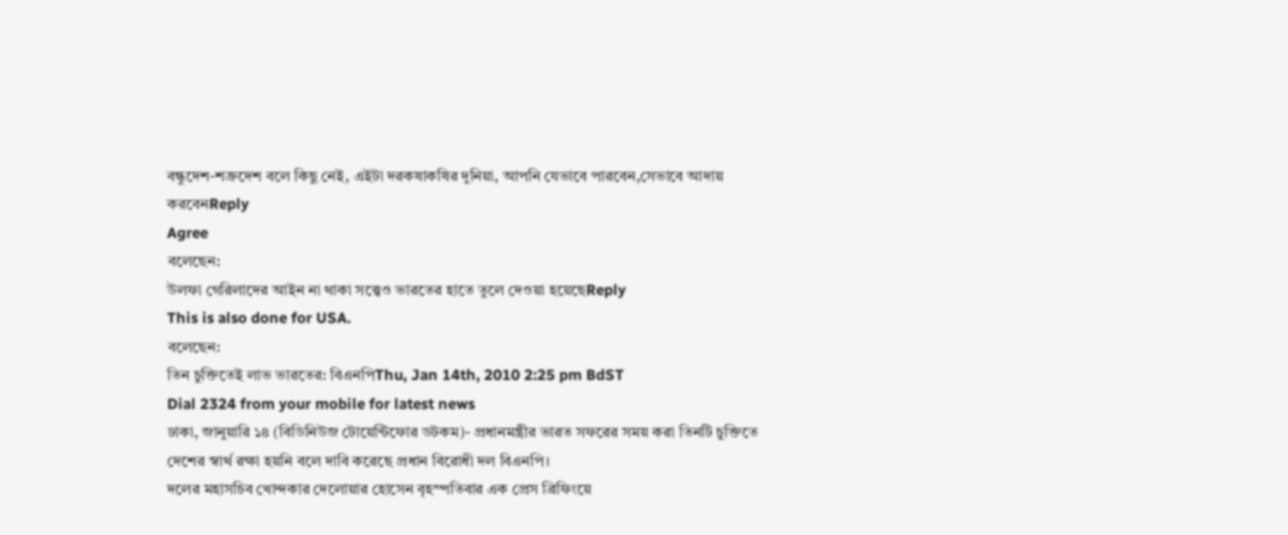বন্ধুদেশ-শত্রুদেশ বলে কিছু নেই, এইটা দরকষাকষির দুনিয়া, আপনি যেভাবে পারবেন,সেভাবে আদায় করবেনReply
Agree
বলেছেন:
উলফা গেরিলাদের আইন না থাকা সত্ত্বেও ভারতের হাতে তুলে দেওয়া হয়েছেReply
This is also done for USA.
বলেছেন:
তিন চুক্তিতেই লাভ ভারতের: বিএনপিThu, Jan 14th, 2010 2:25 pm BdST
Dial 2324 from your mobile for latest news
ঢাকা, জানুয়ারি ১৪ (বিডিনিউজ টোয়েন্টিফোর ডটকম)- প্রধানমন্ত্রীর ভারত সফরের সময় করা তিনটি চুক্তিতে দেশের স্বার্থ রক্ষা হয়নি বলে দাবি করেছে প্রধান বিরোধী দল বিএনপি।
দলের মহাসচিব খোন্দকার দেলোয়ার হোসেন বৃহস্পতিবার এক প্রেস ব্রিফিংয়ে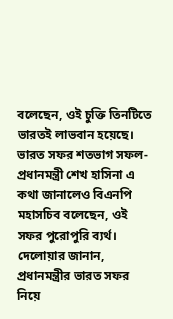বলেছেন, ওই চুক্তি তিনটিতে ভারতই লাভবান হয়েছে।
ভারত সফর শতভাগ সফল- প্রধানমন্ত্রী শেখ হাসিনা এ কথা জানালেও বিএনপি মহাসচিব বলেছেন, ওই সফর পুরোপুরি ব্যর্থ।
দেলোয়ার জানান, প্রধানমন্ত্রীর ভারত সফর নিয়ে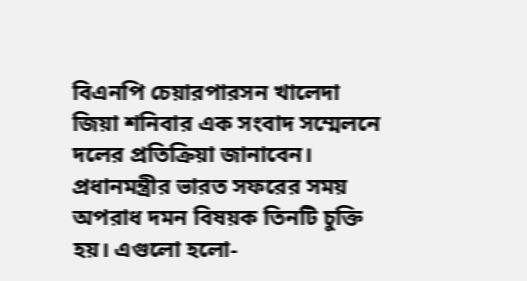বিএনপি চেয়ারপারসন খালেদা জিয়া শনিবার এক সংবাদ সম্মেলনে দলের প্রতিক্রিয়া জানাবেন।
প্রধানমন্ত্রীর ভারত সফরের সময় অপরাধ দমন বিষয়ক তিনটি চুক্তি হয়। এগুলো হলো-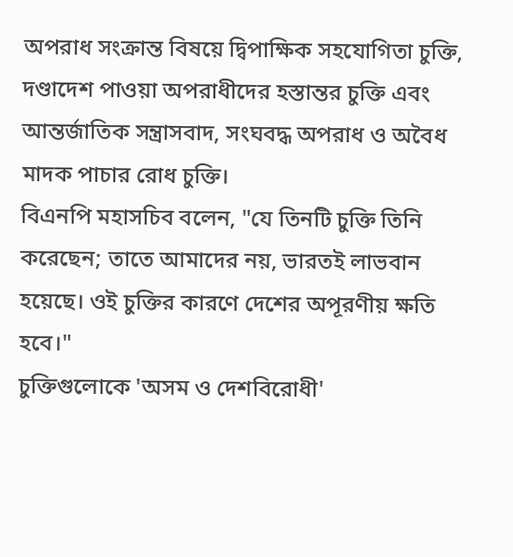অপরাধ সংক্রান্ত বিষয়ে দ্বিপাক্ষিক সহযোগিতা চুক্তি, দণ্ডাদেশ পাওয়া অপরাধীদের হস্তান্তর চুক্তি এবং আন্তর্জাতিক সন্ত্রাসবাদ, সংঘবদ্ধ অপরাধ ও অবৈধ মাদক পাচার রোধ চুক্তি।
বিএনপি মহাসচিব বলেন, "যে তিনটি চুক্তি তিনি করেছেন; তাতে আমাদের নয়, ভারতই লাভবান হয়েছে। ওই চুক্তির কারণে দেশের অপূরণীয় ক্ষতি হবে।"
চুক্তিগুলোকে 'অসম ও দেশবিরোধী'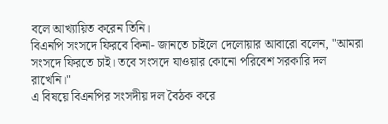বলে আখ্যায়িত করেন তিনি।
বিএনপি সংসদে ফিরবে কিনা- জানতে চাইলে দেলোয়ার আবারো বলেন, "আমরা সংসদে ফিরতে চাই। তবে সংসদে যাওয়ার কোনো পরিবেশ সরকারি দল রাখেনি।"
এ বিষয়ে বিএনপির সংসদীয় দল বৈঠক করে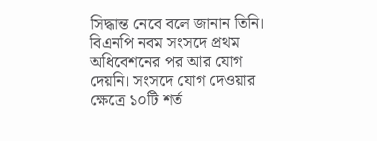সিদ্ধান্ত নেবে বলে জানান তিনি।
বিএনপি নবম সংসদে প্রথম অধিবেশনের পর আর যোগ দেয়নি। সংসদে যোগ দেওয়ার ক্ষেত্রে ১০টি শর্ত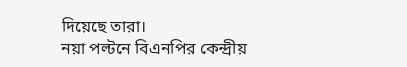দিয়েছে তারা।
নয়া পল্টনে বিএনপির কেন্দ্রীয়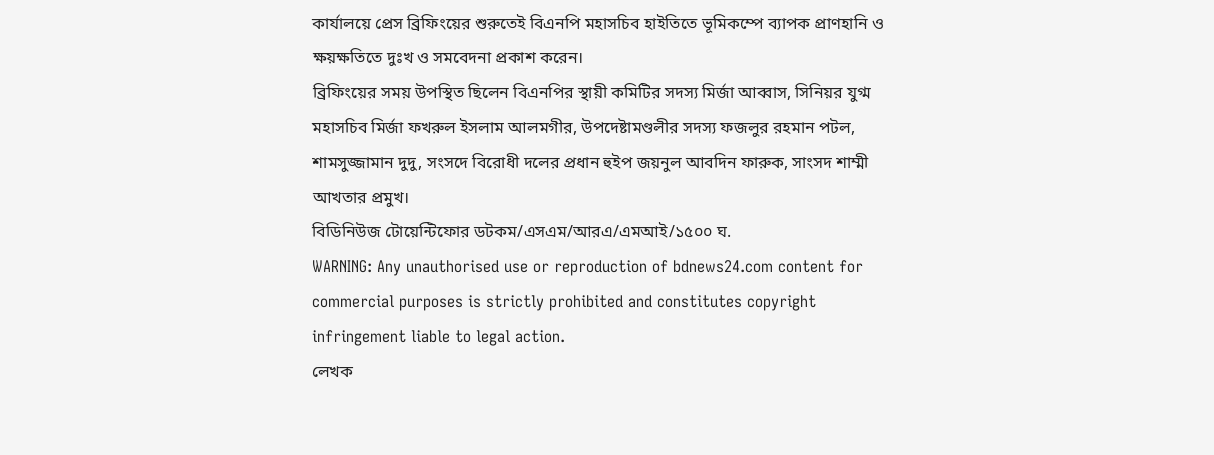কার্যালয়ে প্রেস ব্রিফিংয়ের শুরুতেই বিএনপি মহাসচিব হাইতিতে ভূমিকম্পে ব্যাপক প্রাণহানি ও ক্ষয়ক্ষতিতে দুঃখ ও সমবেদনা প্রকাশ করেন।
ব্রিফিংয়ের সময় উপস্থিত ছিলেন বিএনপির স্থায়ী কমিটির সদস্য মির্জা আব্বাস, সিনিয়র যুগ্ম মহাসচিব মির্জা ফখরুল ইসলাম আলমগীর, উপদেষ্টামণ্ডলীর সদস্য ফজলুর রহমান পটল, শামসুজ্জামান দুদু, সংসদে বিরোধী দলের প্রধান হুইপ জয়নুল আবদিন ফারুক, সাংসদ শাম্মী আখতার প্রমুখ।
বিডিনিউজ টোয়েন্টিফোর ডটকম/এসএম/আরএ/এমআই/১৫০০ ঘ.
WARNING: Any unauthorised use or reproduction of bdnews24.com content for commercial purposes is strictly prohibited and constitutes copyright infringement liable to legal action.
লেখক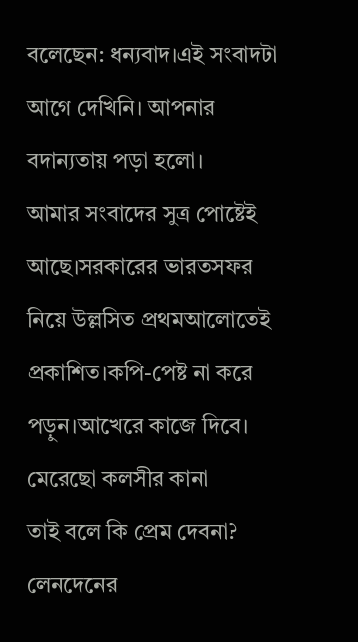বলেছেন: ধন্যবাদ।এই সংবাদটা আগে দেখিনি। আপনার বদান্যতায় পড়া হলো।
আমার সংবাদের সুত্র পোষ্টেই আছে।সরকারের ভারতসফর নিয়ে উল্লসিত প্রথমআলোতেই প্রকাশিত।কপি-পেষ্ট না করে পড়ুন।আখেরে কাজে দিবে।
মেরেছো কলসীর কানা
তাই বলে কি প্রেম দেবনা?
লেনদেনের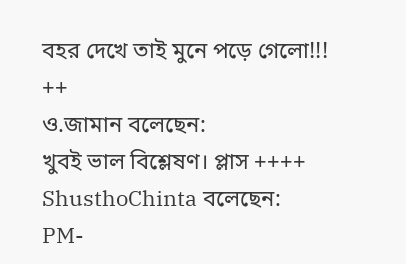বহর দেখে তাই মুনে পড়ে গেলো!!!
++
ও.জামান বলেছেন:
খুবই ভাল বিশ্লেষণ। প্লাস ++++
ShusthoChinta বলেছেন:
PM-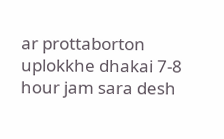ar prottaborton uplokkhe dhakai 7-8 hour jam sara desh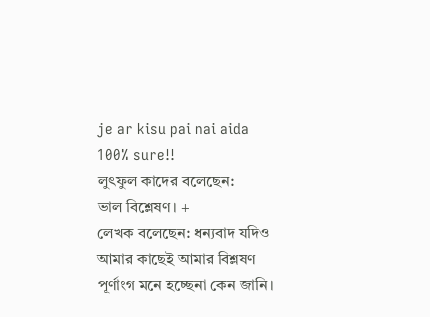je ar kisu pai nai aida 100% sure!!
লুৎফুল কাদের বলেছেন:
ভাল বিশ্লেষণ। +
লেখক বলেছেন: ধন্যবাদ যদিও আমার কাছেই আমার বিশ্লষণ পূর্ণাংগ মনে হচ্ছেনা কেন জানি।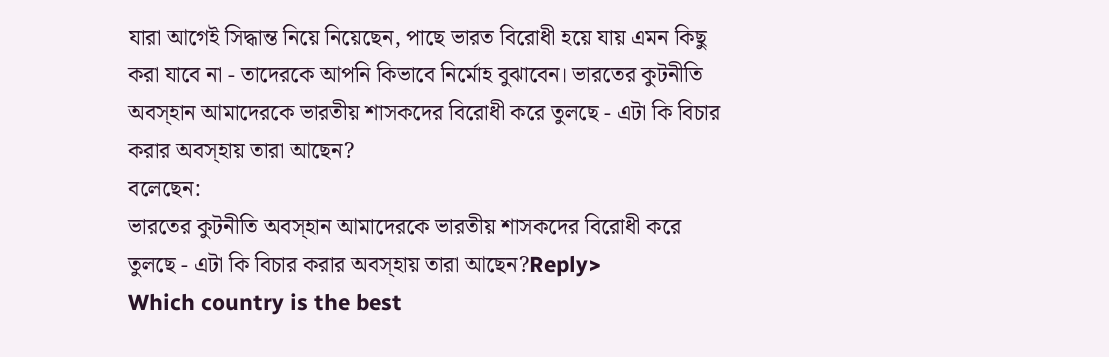যারা আগেই সিদ্ধান্ত নিয়ে নিয়েছেন, পাছে ভারত বিরোধী হয়ে যায় এমন কিছু করা যাবে না - তাদেরকে আপনি কিভাবে নির্মোহ বুঝাবেন। ভারতের কুটনীতি অবস্হান আমাদেরকে ভারতীয় শাসকদের বিরোধী করে তুলছে - এটা কি বিচার করার অবস্হায় তারা আছেন?
বলেছেন:
ভারতের কুটনীতি অবস্হান আমাদেরকে ভারতীয় শাসকদের বিরোধী করে তুলছে - এটা কি বিচার করার অবস্হায় তারা আছেন?Reply>
Which country is the best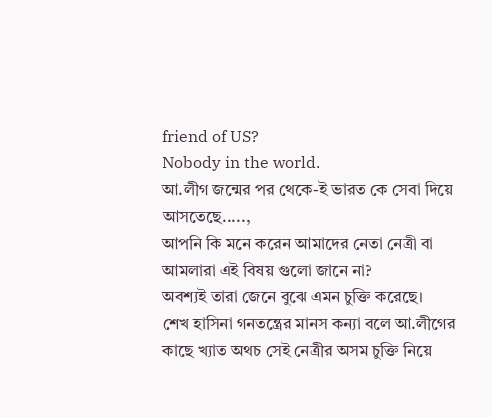friend of US?
Nobody in the world.
আ.লীগ জন্মের পর থেকে-ই ভারত কে সেবা দিয়ে আসতেছে.....,
আপনি কি মনে করেন আমাদের নেতা নেত্রী বা আমলারা এই বিষয় গুলো জানে না?
অবশ্যই তারা জেনে বুঝে এমন চুক্তি করেছে।
শেখ হাসিনা গনতন্ত্রের মানস কন্যা বলে আ.লীগের কাছে খ্যাত অথচ সেই নেত্রীর অসম চুক্তি নিয়ে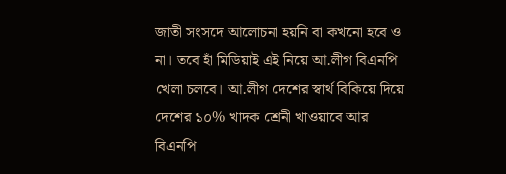জাতী সংসদে আলোচনা হয়নি বা কখনো হবে ও না। তবে হাঁ মিডিয়াই এই নিয়ে আ.লীগ বিএনপি খেলা চলবে। আ.লীগ দেশের স্বার্থ বিকিয়ে দিয়ে দেশের ১০% খাদক শ্রেনী খাওয়াবে আর বিএনপি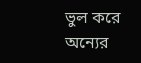ভুল করে অন্যের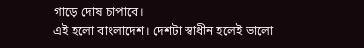গাড়ে দোষ চাপাবে।
এই হলো বাংলাদেশ। দেশটা স্বাধীন হলেই ভালো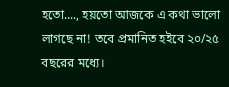হতো...., হয়তো আজকে এ কথা ভালো লাগছে না! তবে প্রমানিত হইবে ২০/২৫ বছরের মধ্যে।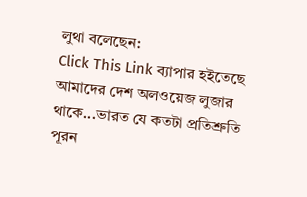লুথা বলেছেন:
Click This Link ব্যাপার হইতেছে আমাদের দেশ অলওয়েজ লুজার থাকে...ভারত যে কতটা প্রতিশ্রুতি পূরন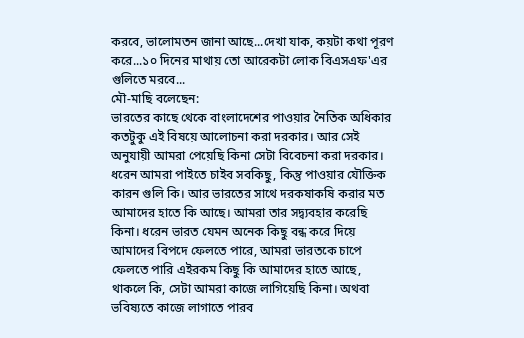করবে, ভালোমতন জানা আছে...দেখা যাক, কয়টা কথা পূরণ করে...১০ দিনের মাথায় তো আরেকটা লোক বিএসএফ'এর গুলিতে মরবে...
মৌ-মাছি বলেছেন:
ভারতের কাছে থেকে বাংলাদেশের পাওয়ার নৈতিক অধিকার কতটুকু এই বিষয়ে আলোচনা করা দরকার। আর সেই অনুযায়ী আমরা পেয়েছি কিনা সেটা বিবেচনা করা দরকার। ধরেন আমরা পাইতে চাইব সবকিছু, কিন্তু পাওয়ার যৌক্তিক কারন গুলি কি। আর ভারতের সাথে দরকষাকষি করার মত আমাদের হাতে কি আছে। আমরা তার সদ্ব্যবহার করেছি কিনা। ধরেন ভারত যেমন অনেক কিছু বন্ধ করে দিয়ে আমাদের বিপদে ফেলতে পারে, আমরা ভারতকে চাপে ফেলতে পারি এইরকম কিছু কি আমাদের হাতে আছে, থাকলে কি, সেটা আমরা কাজে লাগিয়েছি কিনা। অথবা ভবিষ্যতে কাজে লাগাতে পারব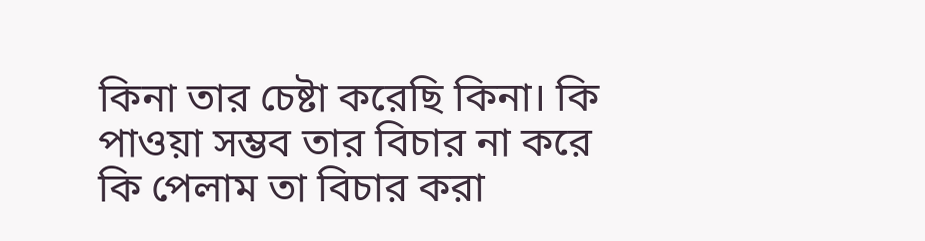কিনা তার চেষ্টা করেছি কিনা। কি পাওয়া সম্ভব তার বিচার না করে কি পেলাম তা বিচার করা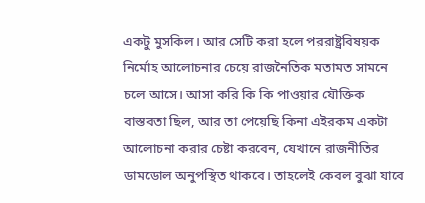একটু মুসকিল। আর সেটি করা হলে পররাষ্ট্রবিষয়ক নির্মোহ আলোচনার চেয়ে রাজনৈতিক মতামত সামনে চলে আসে। আসা করি কি কি পাওয়ার যৌক্তিক বাস্তবতা ছিল, আর তা পেয়েছি কিনা এইরকম একটা আলোচনা করার চেষ্টা করবেন, যেখানে রাজনীতির ডামডোল অনুপস্থিত থাকবে। তাহলেই কেবল বুঝা যাবে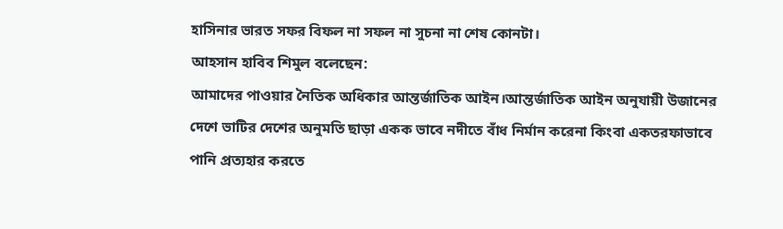হাসিনার ভারত সফর বিফল না সফল না সুচনা না শেষ কোনটা।
আহসান হাবিব শিমুল বলেছেন:
আমাদের পাওয়ার নৈতিক অধিকার আন্তর্জাতিক আইন।আন্তর্জাতিক আইন অনুযায়ী উজানের দেশে ভাটির দেশের অনুমতি ছাড়া একক ভাবে নদীতে বাঁধ নির্মান করেনা কিংবা একতরফাভাবে পানি প্রত্যহার করতে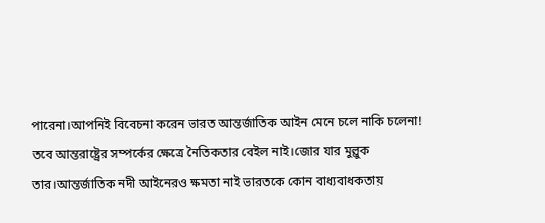পারেনা।আপনিই বিবেচনা করেন ভারত আন্তর্জাতিক আইন মেনে চলে নাকি চলেনা!
তবে আন্তরাষ্ট্রের সম্পর্কের ক্ষেত্রে নৈতিকতার বেইল নাই।জোর যার মুল্লুক তার।আন্তর্জাতিক নদী আইনেরও ক্ষমতা নাই ভারতকে কোন বাধ্যবাধকতায়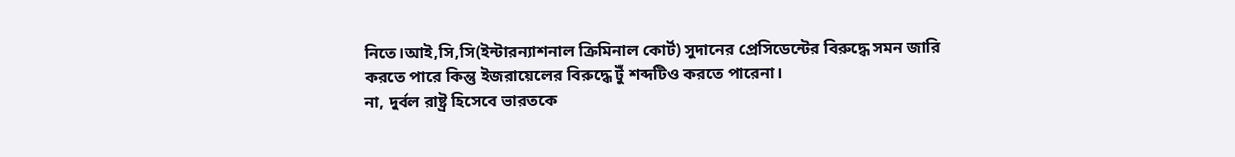নিতে।আই,সি,সি(ইন্টারন্যাশনাল ক্রিমিনাল কোর্ট) সুদানের প্রেসিডেন্টের বিরুদ্ধে সমন জারি করতে পারে কিন্তু ইজরায়েলের বিরুদ্ধে টুঁ শব্দটিও করতে পারেনা।
না, দুর্বল রাষ্ট্র হিসেবে ভারতকে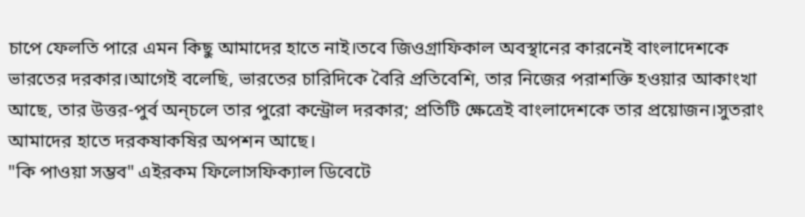চাপে ফেলতি পারে এমন কিছু আমাদের হাতে নাই।তবে জিওগ্রাফিকাল অবস্থানের কারনেই বাংলাদেশকে ভারতের দরকার।আগেই বলেছি, ভারতের চারিদিকে বৈরি প্রতিবেশি, তার নিজের পরাশক্তি হওয়ার আকাংখা আছে, তার উত্তর-পুর্ব অন্চলে তার পুরো কন্ট্রোল দরকার; প্রতিটি ক্ষেত্রেই বাংলাদেশকে তার প্রয়োজন।সুতরাং আমাদের হাতে দরকষাকষির অপশন আছে।
"কি পাওয়া সম্ভব" এইরকম ফিলোসফিক্যাল ডিবেটে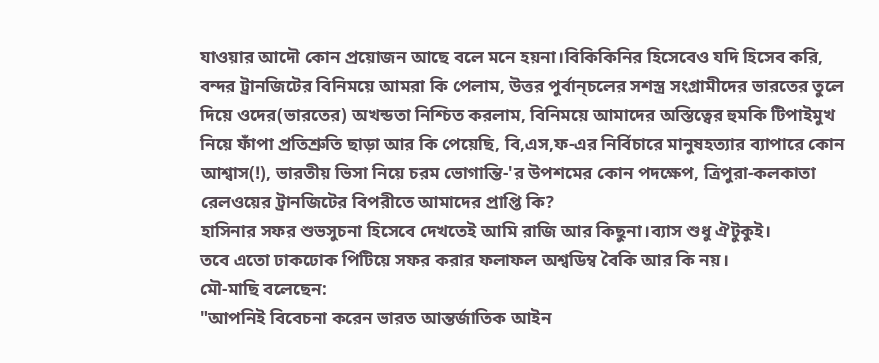যাওয়ার আদৌ কোন প্রয়োজন আছে বলে মনে হয়না।বিকিকিনির হিসেবেও যদি হিসেব করি, বন্দর ট্রানজিটের বিনিময়ে আমরা কি পেলাম, উত্তর পুর্বান্চলের সশস্ত্র সংগ্রামীদের ভারতের তুলে দিয়ে ওদের(ভারতের) অখন্ডতা নিশ্চিত করলাম, বিনিময়ে আমাদের অস্তিত্বের হুমকি টিপাইমুখ নিয়ে ফাঁপা প্রতিশ্রুতি ছাড়া আর কি পেয়েছি, বি,এস,ফ-এর নির্বিচারে মানুষহত্যার ব্যাপারে কোন আশ্বাস(!), ভারতীয় ভিসা নিয়ে চরম ভোগান্তি-'র উপশমের কোন পদক্ষেপ, ত্রিপুরা-কলকাতা রেলওয়ের ট্রানজিটের বিপরীতে আমাদের প্রাপ্তি কি?
হাসিনার সফর শুভসুচনা হিসেবে দেখতেই আমি রাজি আর কিছুনা।ব্যাস শুধু ঐটুকুই।
তবে এতো ঢাকঢোক পিটিয়ে সফর করার ফলাফল অশ্বডিম্ব বৈকি আর কি নয়।
মৌ-মাছি বলেছেন:
"আপনিই বিবেচনা করেন ভারত আন্তর্জাতিক আইন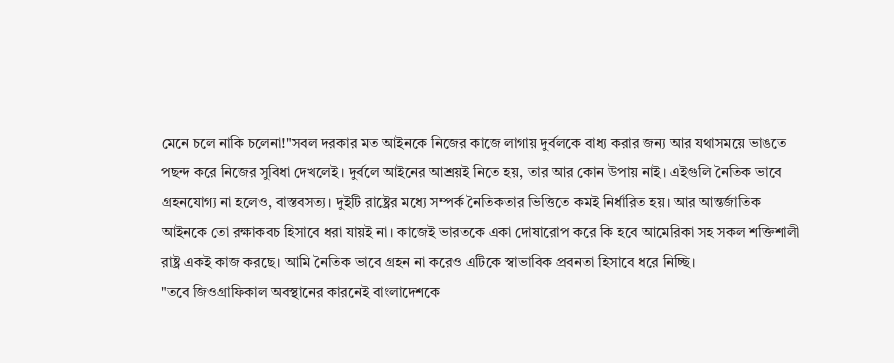মেনে চলে নাকি চলেনা!"সবল দরকার মত আইনকে নিজের কাজে লাগায় দুর্বলকে বাধ্য করার জন্য আর যথাসময়ে ভাঙতে পছন্দ করে নিজের সুবিধা দেখলেই। দুর্বলে আইনের আশ্রয়ই নিতে হয়, তার আর কোন উপায় নাই। এইগুলি নৈতিক ভাবে গ্রহনযোগ্য না হলেও, বাস্তবসত্য। দুইটি রাষ্ট্রের মধ্যে সম্পর্ক নৈতিকতার ভিত্তিতে কমই নির্ধারিত হয়। আর আন্তর্জাতিক আইনকে তো রক্ষাকবচ হিসাবে ধরা যায়ই না। কাজেই ভারতকে একা দোষারোপ করে কি হবে আমেরিকা সহ সকল শক্তিশালী রাষ্ট্র একই কাজ করছে। আমি নৈতিক ভাবে গ্রহন না করেও এটিকে স্বাভাবিক প্রবনতা হিসাবে ধরে নিচ্ছি।
"তবে জিওগ্রাফিকাল অবস্থানের কারনেই বাংলাদেশকে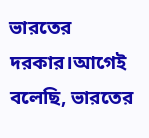ভারতের দরকার।আগেই বলেছি, ভারতের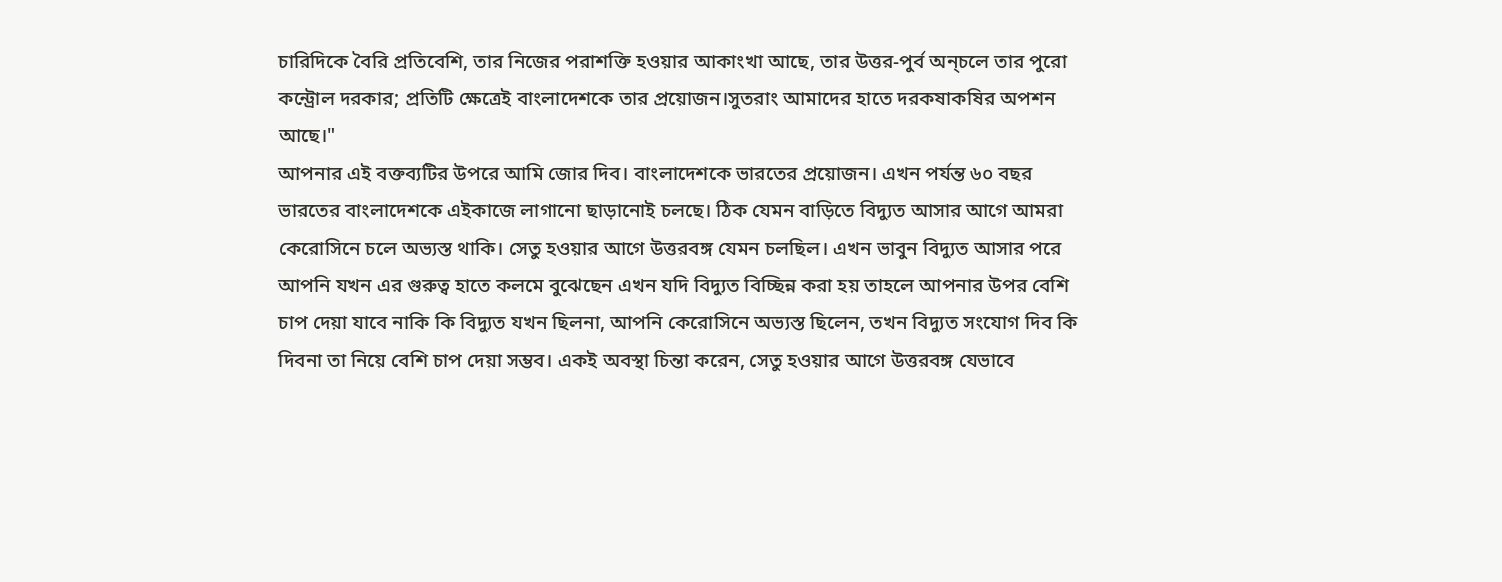চারিদিকে বৈরি প্রতিবেশি, তার নিজের পরাশক্তি হওয়ার আকাংখা আছে, তার উত্তর-পুর্ব অন্চলে তার পুরো কন্ট্রোল দরকার; প্রতিটি ক্ষেত্রেই বাংলাদেশকে তার প্রয়োজন।সুতরাং আমাদের হাতে দরকষাকষির অপশন আছে।"
আপনার এই বক্তব্যটির উপরে আমি জোর দিব। বাংলাদেশকে ভারতের প্রয়োজন। এখন পর্যন্ত ৬০ বছর ভারতের বাংলাদেশকে এইকাজে লাগানো ছাড়ানোই চলছে। ঠিক যেমন বাড়িতে বিদ্যুত আসার আগে আমরা কেরোসিনে চলে অভ্যস্ত থাকি। সেতু হওয়ার আগে উত্তরবঙ্গ যেমন চলছিল। এখন ভাবুন বিদ্যুত আসার পরে আপনি যখন এর গুরুত্ব হাতে কলমে বুঝেছেন এখন যদি বিদ্যুত বিচ্ছিন্ন করা হয় তাহলে আপনার উপর বেশি চাপ দেয়া যাবে নাকি কি বিদ্যুত যখন ছিলনা, আপনি কেরোসিনে অভ্যস্ত ছিলেন, তখন বিদ্যুত সংযোগ দিব কি দিবনা তা নিয়ে বেশি চাপ দেয়া সম্ভব। একই অবস্থা চিন্তা করেন, সেতু হওয়ার আগে উত্তরবঙ্গ যেভাবে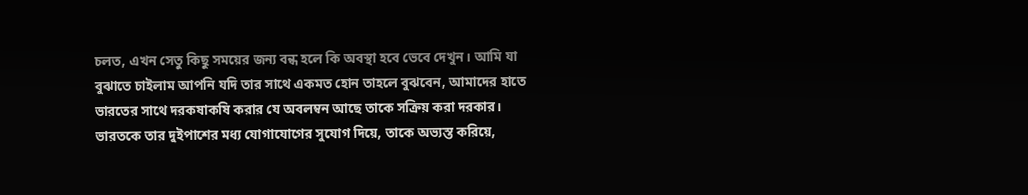চলত, এখন সেতু কিছু সময়ের জন্য বন্ধ হলে কি অবস্থা হবে ভেবে দেখুন। আমি যা বুঝাতে চাইলাম আপনি যদি তার সাথে একমত হোন তাহলে বুঝবেন, আমাদের হাতে ভারতের সাথে দরকষাকষি করার যে অবলম্বন আছে তাকে সক্রিয় করা দরকার। ভারতকে তার দুইপাশের মধ্য যোগাযোগের সুযোগ দিয়ে, তাকে অভ্যস্ত করিয়ে,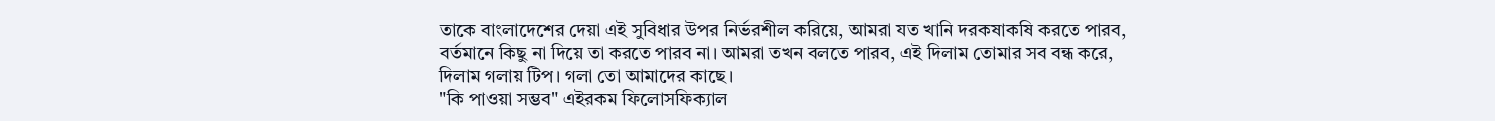তাকে বাংলাদেশের দেয়া এই সুবিধার উপর নির্ভরশীল করিয়ে, আমরা যত খানি দরকষাকষি করতে পারব, বর্তমানে কিছু না দিয়ে তা করতে পারব না। আমরা তখন বলতে পারব, এই দিলাম তোমার সব বন্ধ করে, দিলাম গলায় টিপ। গলা তো আমাদের কাছে।
"কি পাওয়া সম্ভব" এইরকম ফিলোসফিক্যাল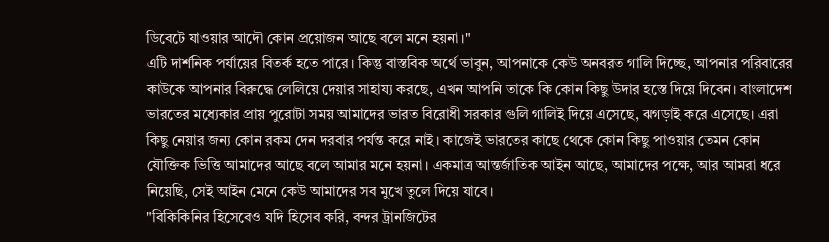ডিবেটে যাওয়ার আদৌ কোন প্রয়োজন আছে বলে মনে হয়না।"
এটি দার্শনিক পর্যায়ের বিতর্ক হতে পারে। কিন্তু বাস্তবিক অর্থে ভাবুন, আপনাকে কেউ অনবরত গালি দিচ্ছে, আপনার পরিবারের কাউকে আপনার বিরুদ্ধে লেলিয়ে দেয়ার সাহায্য করছে, এখন আপনি তাকে কি কোন কিছু উদার হস্তে দিয়ে দিবেন। বাংলাদেশ ভারতের মধ্যেকার প্রায় পুরোটা সময় আমাদের ভারত বিরোধী সরকার গুলি গালিই দিয়ে এসেছে, ঝগড়াই করে এসেছে। এরা কিছু নেয়ার জন্য কোন রকম দেন দরবার পর্যন্ত করে নাই। কাজেই ভারতের কাছে থেকে কোন কিছু পাওয়ার তেমন কোন যৌক্তিক ভিত্তি আমাদের আছে বলে আমার মনে হয়না। একমাত্র আন্তর্জাতিক আইন আছে, আমাদের পক্ষে, আর আমরা ধরে নিয়েছি, সেই আইন মেনে কেউ আমাদের সব মুখে তুলে দিয়ে যাবে।
"বিকিকিনির হিসেবেও যদি হিসেব করি, বন্দর ট্রানজিটের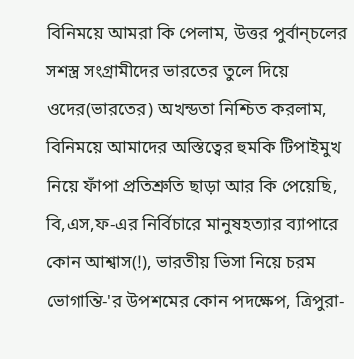বিনিময়ে আমরা কি পেলাম, উত্তর পুর্বান্চলের সশস্ত্র সংগ্রামীদের ভারতের তুলে দিয়ে ওদের(ভারতের) অখন্ডতা নিশ্চিত করলাম, বিনিময়ে আমাদের অস্তিত্বের হুমকি টিপাইমুখ নিয়ে ফাঁপা প্রতিশ্রুতি ছাড়া আর কি পেয়েছি, বি,এস,ফ-এর নির্বিচারে মানুষহত্যার ব্যাপারে কোন আশ্বাস(!), ভারতীয় ভিসা নিয়ে চরম ভোগান্তি-'র উপশমের কোন পদক্ষেপ, ত্রিপুরা-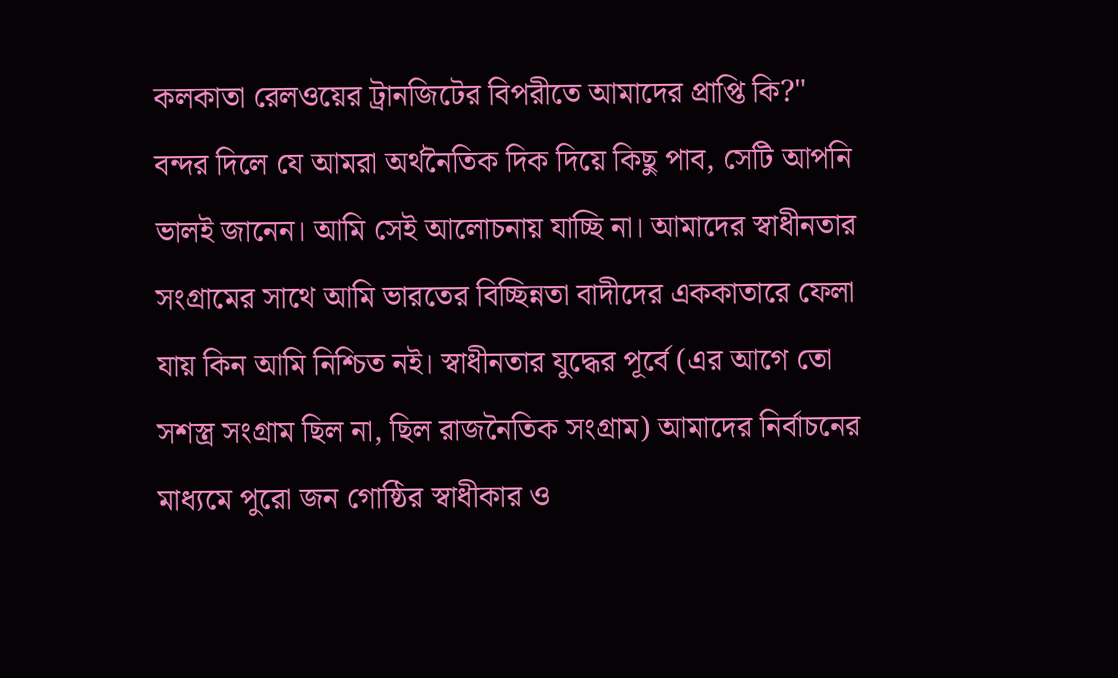কলকাতা রেলওয়ের ট্রানজিটের বিপরীতে আমাদের প্রাপ্তি কি?"
বন্দর দিলে যে আমরা অর্থনৈতিক দিক দিয়ে কিছু পাব, সেটি আপনি ভালই জানেন। আমি সেই আলোচনায় যাচ্ছি না। আমাদের স্বাধীনতার সংগ্রামের সাথে আমি ভারতের বিচ্ছিন্নতা বাদীদের এককাতারে ফেলা যায় কিন আমি নিশ্চিত নই। স্বাধীনতার যুদ্ধের পূর্বে (এর আগে তো সশস্ত্র সংগ্রাম ছিল না, ছিল রাজনৈতিক সংগ্রাম) আমাদের নির্বাচনের মাধ্যমে পুরো জন গোষ্ঠির স্বাধীকার ও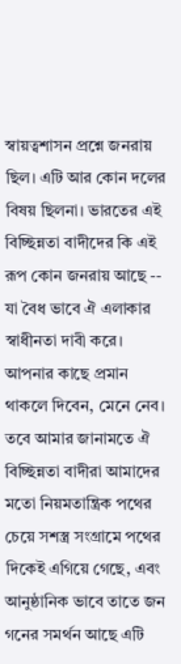স্বায়ত্বশাসন প্রশ্নে জনরায় ছিল। এটি আর কোন দলের বিষয় ছিলনা। ভারতের এই বিচ্ছিন্নতা বাদীদের কি এই রূপ কোন জনরায় আছে -- যা বৈধ ভাবে ঐ এলাকার স্বাধীনতা দাবী করে। আপনার কাছে প্রমান থাকলে দিবেন, মেনে নেব। তবে আমার জানামতে ঐ বিচ্ছিন্নতা বাদীরা আমাদের মতো নিয়মতান্ত্রিক পথের চেয়ে সশস্ত্র সংগ্রামে পথের দিকেই এগিয়ে গেছে, এবং আনুষ্ঠানিক ভাবে তাতে জন গনের সমর্থন আছে এটি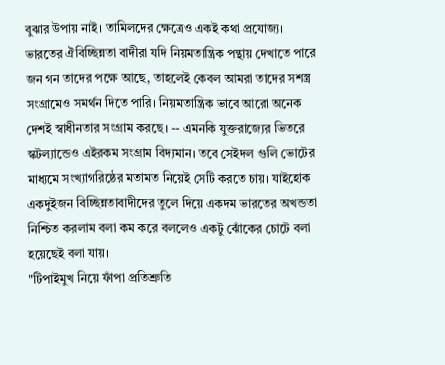বুঝার উপায় নাই। তামিলদের ক্ষেত্রেও একই কথা প্রযোজ্য। ভারতের ঐবিচ্ছিন্নতা বাদীরা যদি নিয়মতান্ত্রিক পন্থায় দেখাতে পারে জন গন তাদের পক্ষে আছে, তাহলেই কেবল আমরা তাদের সশস্ত্র সংগ্রামেও সমর্থন দিতে পারি। নিয়মতান্ত্রিক ভাবে আরো অনেক দেশই স্বাধীনতার সংগ্রাম করছে। -- এমনকি যুক্তরাজ্যের ভিতরে স্কটল্যান্ডেও এইরকম সংগ্রাম বিদ্যমান। তবে সেইদল গুলি ভোটের মাধ্যমে সংখ্যাগরিষ্ঠের মতামত নিয়েই সেটি করতে চায়। যাইহোক একদুইজন বিচ্ছিন্নতাবাদীদের তুলে দিয়ে একদম ভারতের অখন্ডতা নিশ্চিত করলাম বলা কম করে বললেও একটু ঝোঁকের চোটে বলা হয়েছেই বলা যায়।
"টিপাইমুখ নিয়ে ফাঁপা প্রতিশ্রুতি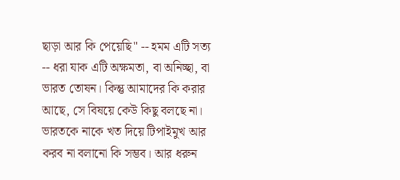ছাড়া আর কি পেয়েছি" -- হমম এটি সত্য -- ধরা যাক এটি অক্ষমতা, বা অনিচ্ছা, বা ভারত তোষন। কিন্তু আমাদের কি করার আছে, সে বিষয়ে কেউ কিছু বলছে না। ভারতকে নাকে খত দিয়ে টিপাইমুখ আর করব না বলানো কি সম্ভব। আর ধরুন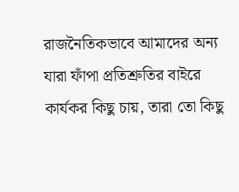রাজনৈতিকভাবে আমাদের অন্য যারা ফাঁপা প্রতিশ্রুতির বাইরে কার্যকর কিছু চায়, তারা তো কিছু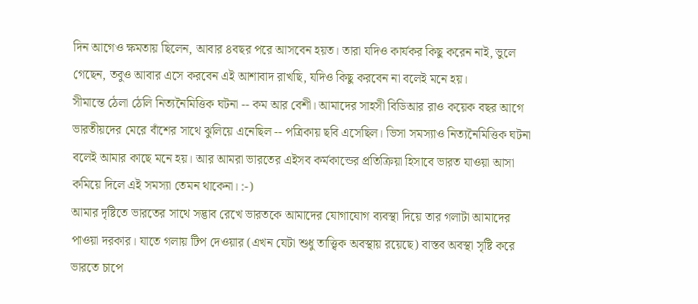দিন আগেও ক্ষমতায় ছিলেন, আবার ৪বছর পরে আসবেন হয়ত। তারা যদিও কার্যকর কিছু করেন নাই, ভুলে গেছেন, তবুও আবার এসে করবেন এই আশাবাদ রাখছি, যদিও কিছু করবেন না বলেই মনে হয়।
সীমান্তে ঠেলা ঠেলি নিত্যনৈমিত্তিক ঘটনা -- কম আর বেশী। আমাদের সাহসী বিডিআর রাও কয়েক বছর আগে ভারতীয়দের মেরে বাঁশের সাথে ঝুলিয়ে এনেছিল -- পত্রিকায় ছবি এসেছিল। ভিসা সমস্যাও নিত্যনৈমিত্তিক ঘটনা বলেই আমার কাছে মনে হয়। আর আমরা ভারতের এইসব কর্মকান্ডের প্রতিক্রিয়া হিসাবে ভারত যাওয়া আসা কমিয়ে দিলে এই সমস্যা তেমন থাকেনা। :-)
আমার দৃষ্টিতে ভারতের সাথে সদ্ভাব রেখে ভারতকে আমাদের যোগাযোগ ব্যবস্থা দিয়ে তার গলাটা আমাদের পাওয়া দরকার। যাতে গলায় টিপ দেওয়ার (এখন যেটা শুধু তাত্ত্বিক অবস্থায় রয়েছে) বাস্তব অবস্থা সৃষ্টি করে ভারতে চাপে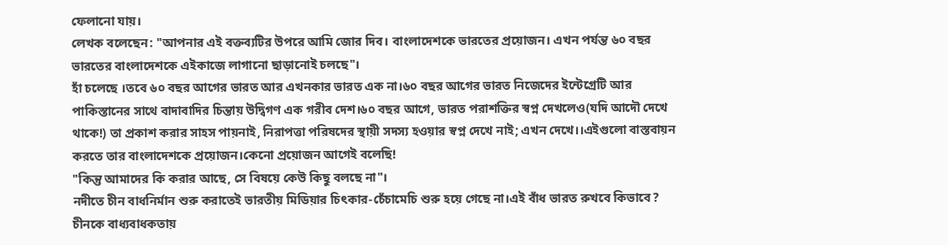ফেলানো যায়।
লেখক বলেছেন: "আপনার এই বক্তব্যটির উপরে আমি জোর দিব। বাংলাদেশকে ভারতের প্রয়োজন। এখন পর্যন্ত ৬০ বছর ভারতের বাংলাদেশকে এইকাজে লাগানো ছাড়ানোই চলছে"।
হাঁ চলেছে ।তবে ৬০ বছর আগের ভারত আর এখনকার ভারত এক না।৬০ বছর আগের ভারত নিজেদের ইন্টেগ্রেটি আর পাকিস্তানের সাথে বাদাবাদির চিন্তায় উদ্বিগণ এক গরীব দেশ।৬০ বছর আগে, ভারত পরাশক্তির স্বপ্ন দেখলেও(যদি আদৌ দেখে থাকে!) তা প্রকাশ করার সাহস পায়নাই, নিরাপত্তা পরিষদের স্থায়ী সদস্য হওয়ার স্বপ্ন দেখে নাই; এখন দেখে।।এইগুলো বাস্তবায়ন করতে তার বাংলাদেশকে প্রয়োজন।কেনো প্রয়োজন আগেই বলেছি!
"কিন্তু আমাদের কি করার আছে, সে বিষয়ে কেউ কিছু বলছে না"।
নদীতে চীন বাধনির্মান শুরু করাতেই ভারতীয় মিডিয়ার চিৎকার-চেঁচামেচি শুরু হয়ে গেছে না।এই বাঁধ ভারত রুখবে কিভাবে? চীনকে বাধ্যবাধকতায়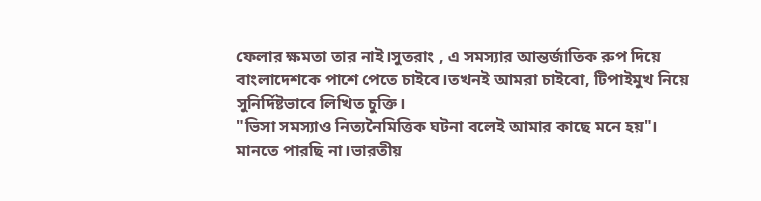ফেলার ক্ষমতা তার নাই।সুতরাং , এ সমস্যার আন্তর্জাতিক রুপ দিয়ে বাংলাদেশকে পাশে পেতে চাইবে।তখনই আমরা চাইবো, টিপাইমুখ নিয়ে সুনির্দিষ্টভাবে লিখিত চুক্তি।
"ভিসা সমস্যাও নিত্যনৈমিত্তিক ঘটনা বলেই আমার কাছে মনে হয়"।
মানতে পারছি না।ভারতীয়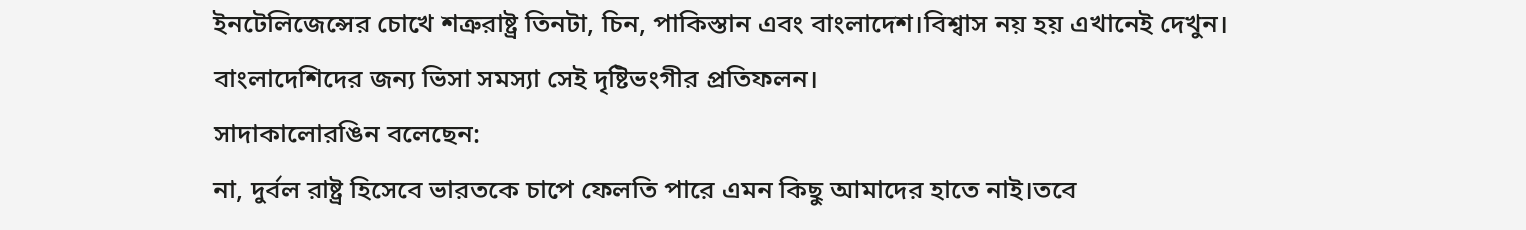ইনটেলিজেন্সের চোখে শত্রুরাষ্ট্র তিনটা, চিন, পাকিস্তান এবং বাংলাদেশ।বিশ্বাস নয় হয় এখানেই দেখুন।
বাংলাদেশিদের জন্য ভিসা সমস্যা সেই দৃষ্টিভংগীর প্রতিফলন।
সাদাকালোরঙিন বলেছেন:
না, দুর্বল রাষ্ট্র হিসেবে ভারতকে চাপে ফেলতি পারে এমন কিছু আমাদের হাতে নাই।তবে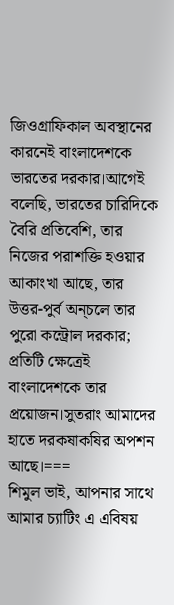জিওগ্রাফিকাল অবস্থানের কারনেই বাংলাদেশকে ভারতের দরকার।আগেই বলেছি, ভারতের চারিদিকে বৈরি প্রতিবেশি, তার নিজের পরাশক্তি হওয়ার আকাংখা আছে, তার উত্তর-পুর্ব অন্চলে তার পুরো কন্ট্রোল দরকার; প্রতিটি ক্ষেত্রেই বাংলাদেশকে তার প্রয়োজন।সুতরাং আমাদের হাতে দরকষাকষির অপশন আছে।===
শিমুল ভাই, আপনার সাথে আমার চ্যাটিং এ এবিষয়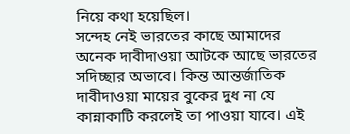নিয়ে কথা হয়েছিল।
সন্দেহ নেই ভারতের কাছে আমাদের অনেক দাবীদাওয়া আটকে আছে ভারতের সদিচ্ছার অভাবে। কিন্ত আন্তর্জাতিক দাবীদাওয়া মায়ের বুকের দুধ না যে কান্নাকাটি করলেই তা পাওয়া যাবে। এই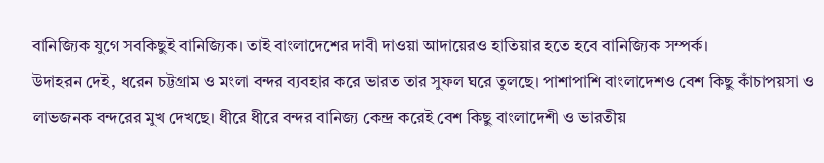বানিজ্যিক যুগে সবকিছুই বানিজ্যিক। তাই বাংলাদেশের দাবী দাওয়া আদায়েরও হাতিয়ার হতে হবে বানিজ্যিক সম্পর্ক।
উদাহরন দেই, ধরেন চট্টগ্রাম ও মংলা বন্দর ব্যবহার করে ভারত তার সুফল ঘরে তুলছে। পাশাপাশি বাংলাদেশও বেশ কিছু কাঁচাপয়সা ও লাভজনক বন্দরের মুখ দেখছে। ধীরে ধীরে বন্দর বানিজ্য কেন্দ্র করেই বেশ কিছু বাংলাদেশী ও ভারতীয়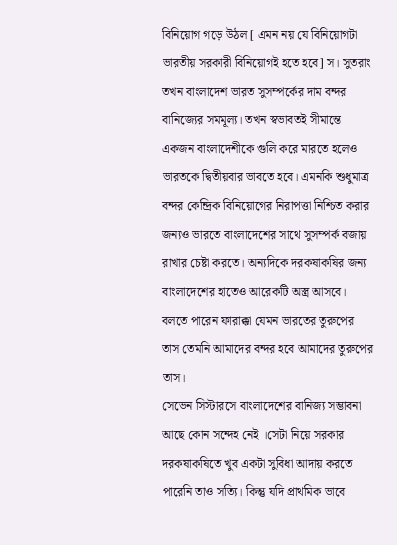বিনিয়োগ গড়ে উঠল [ এমন নয় যে বিনিয়োগটা ভারতীয় সরকারী বিনিয়োগই হতে হবে] স। সুতরাং তখন বাংলাদেশ ভারত সুসম্পর্কের দাম বন্দর বানিজ্যের সমমূল্য। তখন স্বভাবতই সীমান্তে একজন বাংলাদেশীকে গুলি করে মারতে হলেও ভারতকে দ্বিতীয়বার ভাবতে হবে। এমনকি শুধুমাত্র বন্দর কেন্দ্রিক বিনিয়োগের নিরাপত্তা নিশ্চিত করার জন্যও ভারতে বাংলাদেশের সাথে সুসম্পর্ক বজায় রাখার চেষ্টা করতে। অন্যদিকে দরকষাকষির জন্য বাংলাদেশের হাতেও আরেকটি অস্ত্র আসবে। বলতে পারেন ফারাক্কা যেমন ভারতের তুরুপের তাস তেমনি আমাদের বন্দর হবে আমাদের তুরুপের তাস।
সেভেন সিস্টারসে বাংলাদেশের বানিজ্য সম্ভাবনা আছে কোন সন্দেহ নেই ।সেটা নিয়ে সরকার দরকষাকষিতে খুব একটা সুবিধা আদায় করতে পারেনি তাও সত্যি। কিন্তু যদি প্রাথমিক ভাবে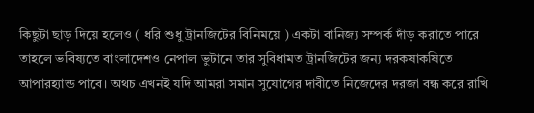কিছুটা ছাড় দিয়ে হলেও ( ধরি শুধু ট্রানজিটের বিনিময়ে ) একটা বানিজ্য সম্পর্ক দাঁড় করাতে পারে তাহলে ভবিষ্যতে বাংলাদেশও নেপাল ভুটানে তার সুবিধামত ট্রানজিটের জন্য দরকষাকষিতে আপারহ্যান্ড পাবে। অথচ এখনই যদি আমরা সমান সুযোগের দাবীতে নিজেদের দরজা বন্ধ করে রাখি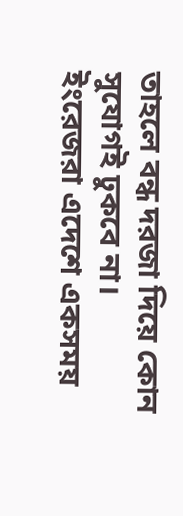তাহলে বন্ধ দরজা দিয়ে কোন সুযোগই ঢুকবে না।
ইংরেজরা এদেশে একসময়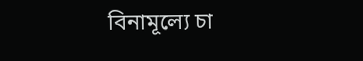বিনামূল্যে চা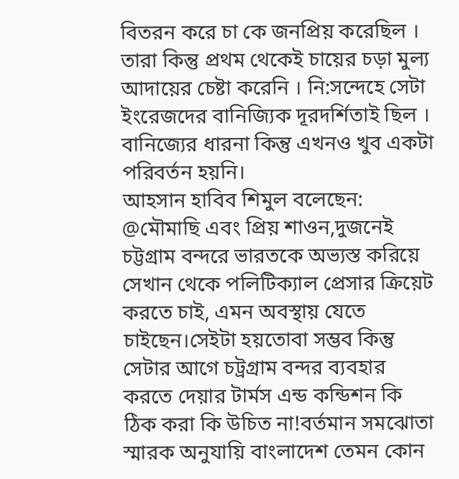বিতরন করে চা কে জনপ্রিয় করেছিল । তারা কিন্তু প্রথম থেকেই চায়ের চড়া মুল্য আদায়ের চেষ্টা করেনি । নি:সন্দেহে সেটা ইংরেজদের বানিজ্যিক দূরদর্শিতাই ছিল । বানিজ্যের ধারনা কিন্তু এখনও খুব একটা পরিবর্তন হয়নি।
আহসান হাবিব শিমুল বলেছেন:
@মৌমাছি এবং প্রিয় শাওন,দুজনেই চট্টগ্রাম বন্দরে ভারতকে অভ্যস্ত করিয়ে সেখান থেকে পলিটিক্যাল প্রেসার ক্রিয়েট করতে চাই, এমন অবস্থায় যেতে চাইছেন।সেইটা হয়তোবা সম্ভব কিন্তু সেটার আগে চট্রগ্রাম বন্দর ব্যবহার করতে দেয়ার টার্মস এন্ড কন্ডিশন কি ঠিক করা কি উচিত না!বর্তমান সমঝোতা স্মারক অনুযায়ি বাংলাদেশ তেমন কোন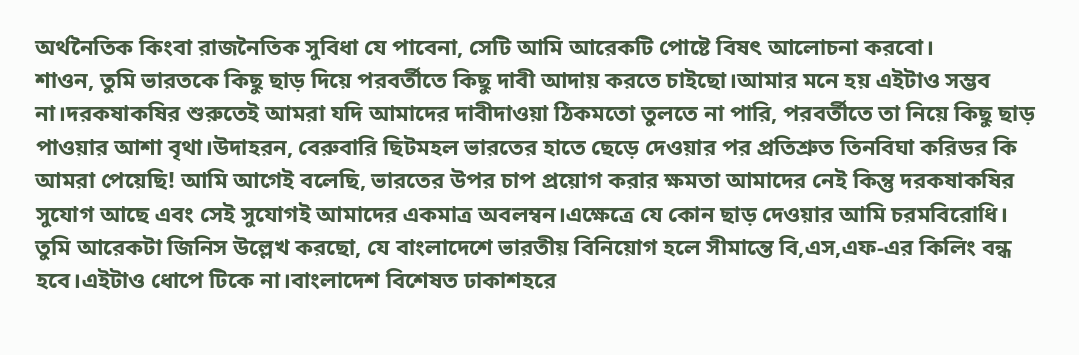অর্থনৈতিক কিংবা রাজনৈতিক সুবিধা যে পাবেনা, সেটি আমি আরেকটি পোষ্টে বিষৎ আলোচনা করবো।
শাওন, তুমি ভারতকে কিছু ছাড় দিয়ে পরবর্তীতে কিছু দাবী আদায় করতে চাইছো।আমার মনে হয় এইটাও সম্ভব না।দরকষাকষির শুরুতেই আমরা যদি আমাদের দাবীদাওয়া ঠিকমতো তুলতে না পারি, পরবর্তীতে তা নিয়ে কিছু ছাড় পাওয়ার আশা বৃথা।উদাহরন, বেরুবারি ছিটমহল ভারতের হাতে ছেড়ে দেওয়ার পর প্রতিশ্রুত তিনবিঘা করিডর কি আমরা পেয়েছি! আমি আগেই বলেছি, ভারতের উপর চাপ প্রয়োগ করার ক্ষমতা আমাদের নেই কিন্তু দরকষাকষির সুযোগ আছে এবং সেই সুযোগই আমাদের একমাত্র অবলম্বন।এক্ষেত্রে যে কোন ছাড় দেওয়ার আমি চরমবিরোধি।
তুমি আরেকটা জিনিস উল্লেখ করছো, যে বাংলাদেশে ভারতীয় বিনিয়োগ হলে সীমান্তে বি,এস,এফ-এর কিলিং বন্ধ হবে।এইটাও ধোপে টিকে না।বাংলাদেশ বিশেষত ঢাকাশহরে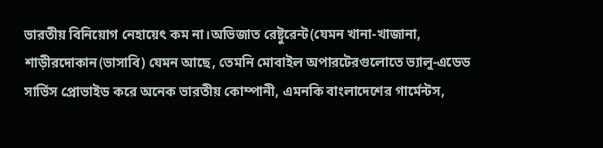ভারতীয় বিনিয়োগ নেহায়েৎ কম না।অভিজাত রেষ্টুরেন্ট(যেমন খানা-খাজানা, শাড়ীরদোকান(ভাসাবি) যেমন আছে, তেমনি মোবাইল অপারটেরগুলোতে ভ্যালু-এডেড সার্ভিস প্রোভাইড করে অনেক ভারতীয় কোম্পানী, এমনকি বাংলাদেশের গার্মেন্টস,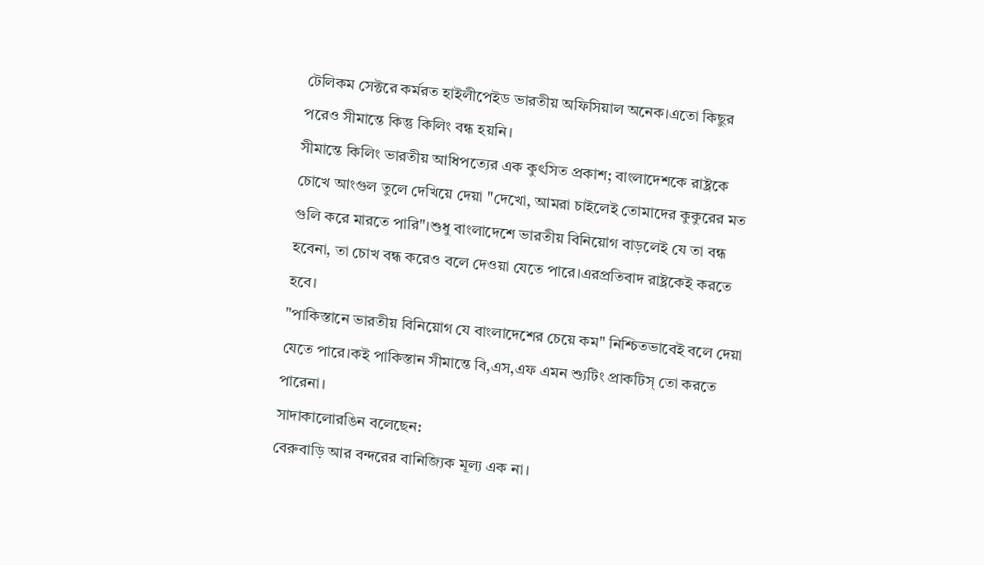টেলিকম সেক্টরে কর্মরত হাইলীপেইড ভারতীয় অফিসিয়াল অনেক।এতো কিছুর পরেও সীমান্তে কিন্তু কিলিং বন্ধ হয়নি।
সীমান্তে কিলিং ভারতীয় আধিপত্যের এক কুৎসিত প্রকাশ; বাংলাদেশকে রাষ্ট্রকে চোখে আংগুল তুলে দেখিয়ে দেয়া "দেখো, আমরা চাইলেই তোমাদের কুকুরের মত গুলি করে মারতে পারি"।শুধু বাংলাদেশে ভারতীয় বিনিয়োগ বাড়লেই যে তা বন্ধ হবেনা, তা চোখ বন্ধ করেও বলে দেওয়া যেতে পারে।এরপ্রতিবাদ রাষ্ট্রকেই করতে হবে।
"পাকিস্তানে ভারতীয় বিনিয়োগ যে বাংলাদেশের চেয়ে কম" নিশ্চিতভাবেই বলে দেয়া যেতে পারে।কই পাকিস্তান সীমান্তে বি,এস,এফ এমন শ্যুটিং প্রাকটিস্ তো করতে পারেনা।
সাদাকালোরঙিন বলেছেন:
বেরুবাড়ি আর বন্দরের বানিজ্যিক মূল্য এক না।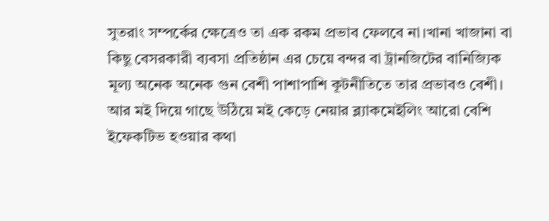সুতরাং সম্পর্কের ক্ষেত্রেও তা এক রকম প্রভাব ফেলবে না।খানা খাজানা বা কিছু বেসরকারী ব্যবসা প্রতিষ্ঠান এর চেয়ে বন্দর বা ট্রানজিটের বানিজ্যিক মূল্য অনেক অনেক গুন বেশী পাশাপাশি কূটনীতিতে তার প্রভাবও বেশী। আর মই দিয়ে গাছে উঠিয়ে মই কেড়ে নেয়ার ব্ল্যাকমেইলিং আরো বেশি ইফেকটিভ হওয়ার কথা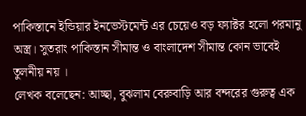পাকিস্তানে ইন্ডিয়ার ইনভেস্টমেন্ট এর চেয়েও বড় ফ্যাক্টর হলো পরমানু অস্ত্র। সুতরাং পাকিস্তান সীমান্ত ও বাংলাদেশ সীমান্ত কোন ভাবেই তুলনীয় নয় ।
লেখক বলেছেন: আচ্ছা, বুঝলাম বেরুবাড়ি আর বন্দরের গুরুত্ব এক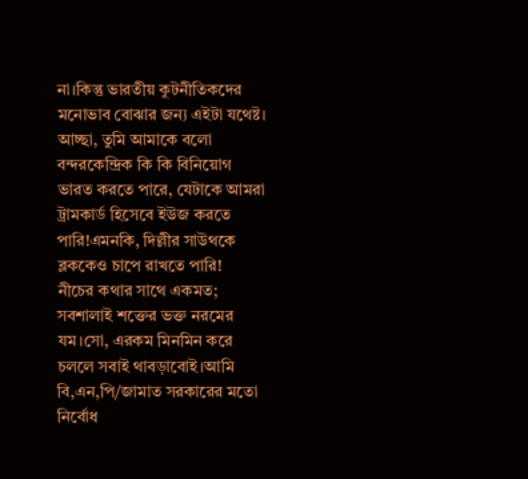না।কিন্তু ভারতীয় কুটনীতিকদের মনোভাব বোঝার জন্য এইটা যথেষ্ট।
আচ্ছা, তুমি আমাকে বলো বন্দরকেন্দ্রিক কি কি বিনিয়োগ ভারত করতে পারে, যেটাকে আমরা ট্রামকার্ড হিসেবে ইউজ করতে পারি!এমনকি, দিল্লীর সাউথকে ব্লককেও চাপে রাখতে পারি!
নীচের কথার সাথে একমত; সবশালাই শক্তের ভক্ত নরমের যম।সো, এরকম মিনমিন করে চললে সবাই থাবড়াবোই।আমি বি,এন,পি/জামাত সরকারের মতো নির্বোধ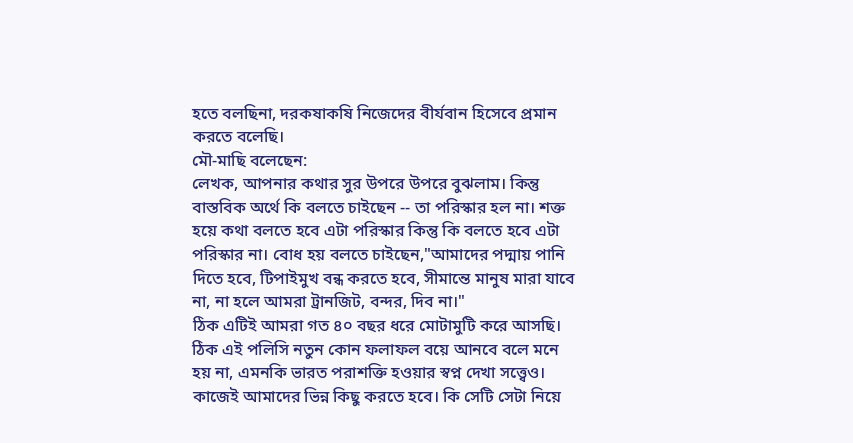হতে বলছিনা, দরকষাকষি নিজেদের বীর্যবান হিসেবে প্রমান করতে বলেছি।
মৌ-মাছি বলেছেন:
লেখক, আপনার কথার সুর উপরে উপরে বুঝলাম। কিন্তু বাস্তবিক অর্থে কি বলতে চাইছেন -- তা পরিস্কার হল না। শক্ত হয়ে কথা বলতে হবে এটা পরিস্কার কিন্তু কি বলতে হবে এটা পরিস্কার না। বোধ হয় বলতে চাইছেন,"আমাদের পদ্মায় পানি দিতে হবে, টিপাইমুখ বন্ধ করতে হবে, সীমান্তে মানুষ মারা যাবে না, না হলে আমরা ট্রানজিট, বন্দর, দিব না।"
ঠিক এটিই আমরা গত ৪০ বছর ধরে মোটামুটি করে আসছি। ঠিক এই পলিসি নতুন কোন ফলাফল বয়ে আনবে বলে মনে হয় না, এমনকি ভারত পরাশক্তি হওয়ার স্বপ্ন দেখা সত্ত্বেও। কাজেই আমাদের ভিন্ন কিছু করতে হবে। কি সেটি সেটা নিয়ে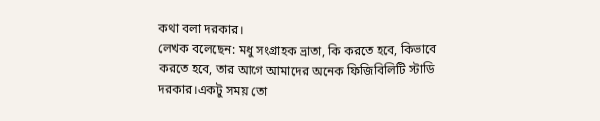কথা বলা দরকার।
লেখক বলেছেন: মধু সংগ্রাহক ভ্রাতা, কি করতে হবে, কিভাবে করতে হবে, তার আগে আমাদের অনেক ফিজিবিলিটি স্টাডি দরকার।একটু সময় তো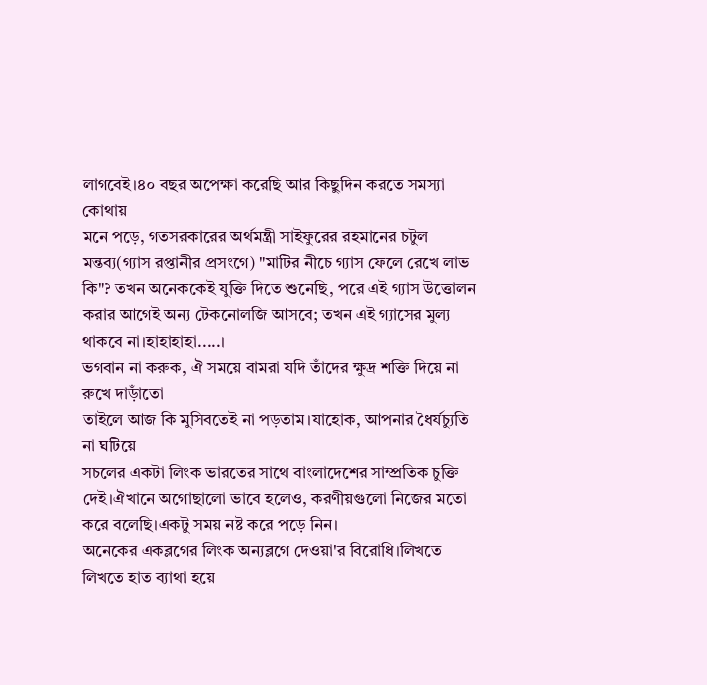লাগবেই।৪০ বছর অপেক্ষা করেছি আর কিছুদিন করতে সমস্যা কোথায়
মনে পড়ে, গতসরকারের অর্থমন্ত্রী সাইফুরের রহমানের চটুল মন্তব্য(গ্যাস রপ্তানীর প্রসংগে) "মাটির নীচে গ্যাস ফেলে রেখে লাভ কি"? তখন অনেককেই যুক্তি দিতে শুনেছি, পরে এই গ্যাস উত্তোলন করার আগেই অন্য টেকনোলজি আসবে; তখন এই গ্যাসের মুল্য থাকবে না।হাহাহাহা.....।
ভগবান না করুক, ঐ সময়ে বামরা যদি তাঁদের ক্ষুদ্র শক্তি দিয়ে না রুখে দাড়াঁতো
তাইলে আজ কি মুসিবতেই না পড়তাম।যাহোক, আপনার ধৈর্যচ্যুতি না ঘটিয়ে
সচলের একটা লিংক ভারতের সাথে বাংলাদেশের সাম্প্রতিক চুক্তি দেই।ঐখানে অগোছালো ভাবে হলেও, করণীয়গুলো নিজের মতো করে বলেছি।একটু সময় নষ্ট করে পড়ে নিন।
অনেকের একব্লগের লিংক অন্যব্লগে দেওয়া'র বিরোধি।লিখতে লিখতে হাত ব্যাথা হয়ে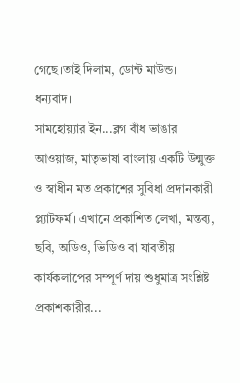গেছে।তাই দিলাম, ডোন্ট মাউন্ড।
ধন্যবাদ।
সামহোয়্যার ইন...ব্লগ বাঁধ ভাঙার আওয়াজ, মাতৃভাষা বাংলায় একটি উন্মুক্ত ও স্বাধীন মত প্রকাশের সুবিধা প্রদানকারী প্ল্যাটফর্ম। এখানে প্রকাশিত লেখা, মন্তব্য, ছবি, অডিও, ভিডিও বা যাবতীয় কার্যকলাপের সম্পূর্ণ দায় শুধুমাত্র সংশ্লিষ্ট প্রকাশকারীর...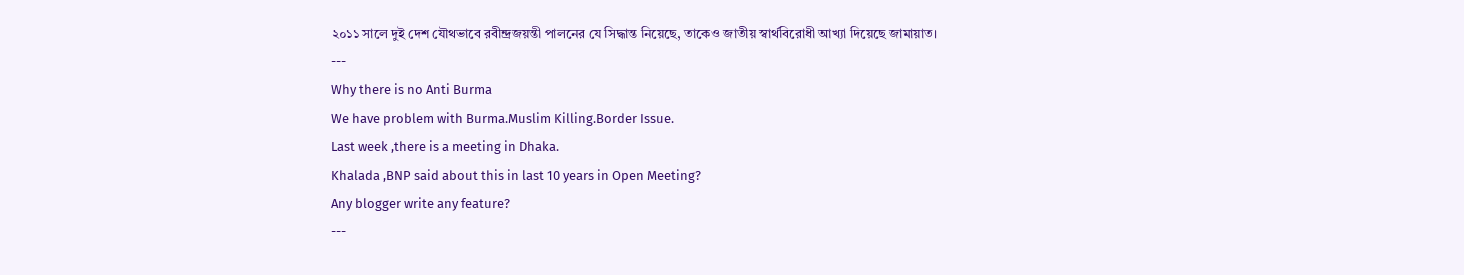২০১১ সালে দুই দেশ যৌথভাবে রবীন্দ্রজয়ন্তী পালনের যে সিদ্ধান্ত নিয়েছে, তাকেও জাতীয় স্বার্থবিরোধী আখ্যা দিয়েছে জামায়াত।
---
Why there is no Anti Burma
We have problem with Burma.Muslim Killing.Border Issue.
Last week ,there is a meeting in Dhaka.
Khalada ,BNP said about this in last 10 years in Open Meeting?
Any blogger write any feature?
---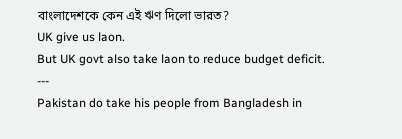বাংলাদেশকে কেন এই ঋণ দিলো ভারত?
UK give us laon.
But UK govt also take laon to reduce budget deficit.
---
Pakistan do take his people from Bangladesh in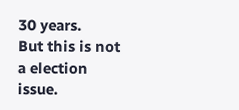30 years.
But this is not a election issue.